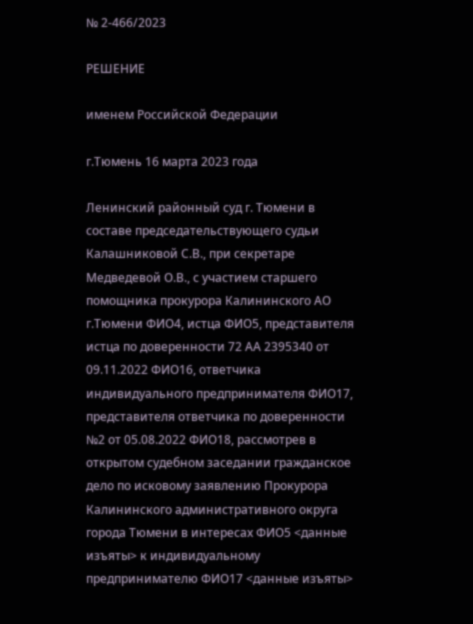№ 2-466/2023

РЕШЕНИЕ

именем Российской Федерации

г.Тюмень 16 марта 2023 года

Ленинский районный суд г. Тюмени в составе председательствующего судьи Калашниковой С.В., при секретаре Медведевой О.В., с участием старшего помощника прокурора Калининского АО г.Тюмени ФИО4, истца ФИО5, представителя истца по доверенности 72 АА 2395340 от 09.11.2022 ФИО16, ответчика индивидуального предпринимателя ФИО17, представителя ответчика по доверенности №2 от 05.08.2022 ФИО18, рассмотрев в открытом судебном заседании гражданское дело по исковому заявлению Прокурора Калининского административного округа города Тюмени в интересах ФИО5 <данные изъяты> к индивидуальному предпринимателю ФИО17 <данные изъяты>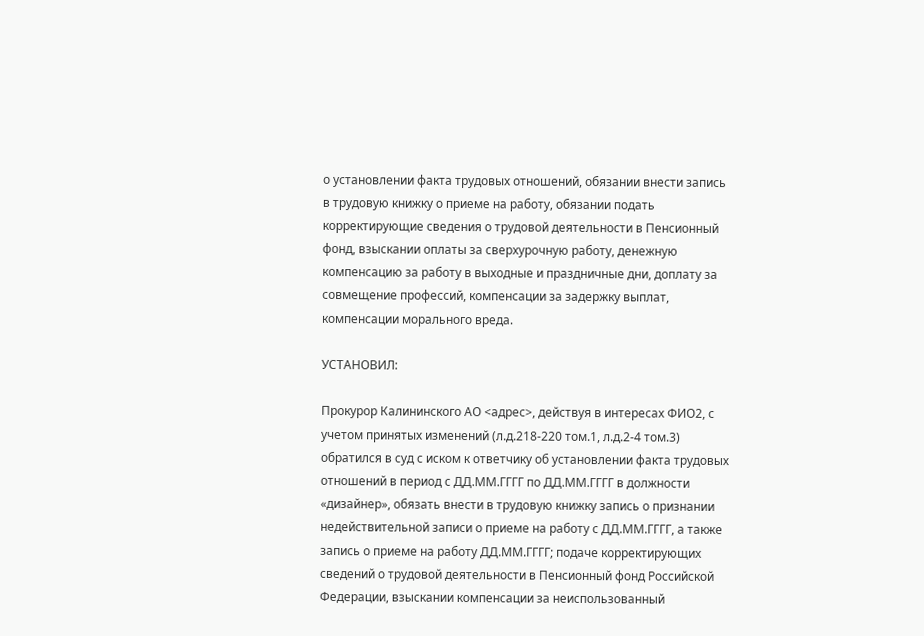о установлении факта трудовых отношений, обязании внести запись в трудовую книжку о приеме на работу, обязании подать корректирующие сведения о трудовой деятельности в Пенсионный фонд, взыскании оплаты за сверхурочную работу, денежную компенсацию за работу в выходные и праздничные дни, доплату за совмещение профессий, компенсации за задержку выплат, компенсации морального вреда.

УСТАНОВИЛ:

Прокурор Калининского АО <адрес>, действуя в интересах ФИО2, с учетом принятых изменений (л.д.218-220 том.1, л.д.2-4 том.3) обратился в суд с иском к ответчику об установлении факта трудовых отношений в период с ДД.ММ.ГГГГ по ДД.ММ.ГГГГ в должности «дизайнер», обязать внести в трудовую книжку запись о признании недействительной записи о приеме на работу с ДД.ММ.ГГГГ, а также запись о приеме на работу ДД.ММ.ГГГГ; подаче корректирующих сведений о трудовой деятельности в Пенсионный фонд Российской Федерации, взыскании компенсации за неиспользованный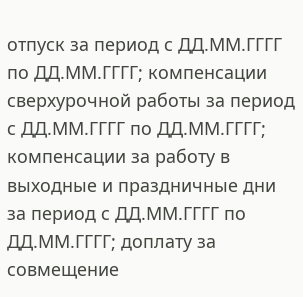отпуск за период с ДД.ММ.ГГГГ по ДД.ММ.ГГГГ; компенсации сверхурочной работы за период с ДД.ММ.ГГГГ по ДД.ММ.ГГГГ; компенсации за работу в выходные и праздничные дни за период с ДД.ММ.ГГГГ по ДД.ММ.ГГГГ; доплату за совмещение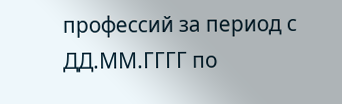профессий за период с ДД.ММ.ГГГГ по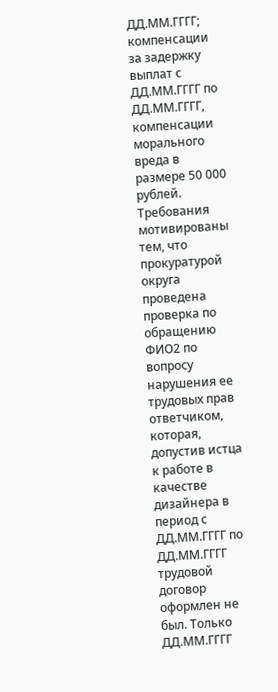ДД.ММ.ГГГГ; компенсации за задержку выплат с ДД.ММ.ГГГГ по ДД.ММ.ГГГГ, компенсации морального вреда в размере 50 000 рублей. Требования мотивированы тем, что прокуратурой округа проведена проверка по обращению ФИО2 по вопросу нарушения ее трудовых прав ответчиком, которая, допустив истца к работе в качестве дизайнера в период с ДД.ММ.ГГГГ по ДД.ММ.ГГГГ трудовой договор оформлен не был. Только ДД.ММ.ГГГГ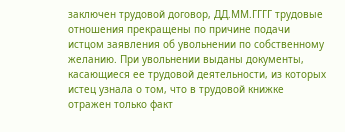заключен трудовой договор, ДД.ММ.ГГГГ трудовые отношения прекращены по причине подачи истцом заявления об увольнении по собственному желанию. При увольнении выданы документы, касающиеся ее трудовой деятельности, из которых истец узнала о том, что в трудовой книжке отражен только факт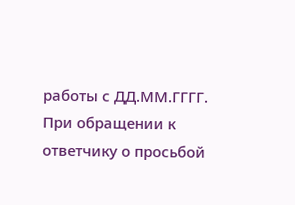работы с ДД.ММ.ГГГГ. При обращении к ответчику о просьбой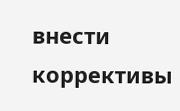внести коррективы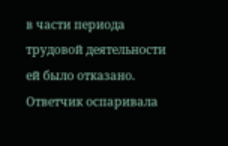в части периода трудовой деятельности ей было отказано. Ответчик оспаривала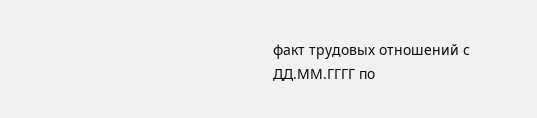факт трудовых отношений с ДД.ММ.ГГГГ по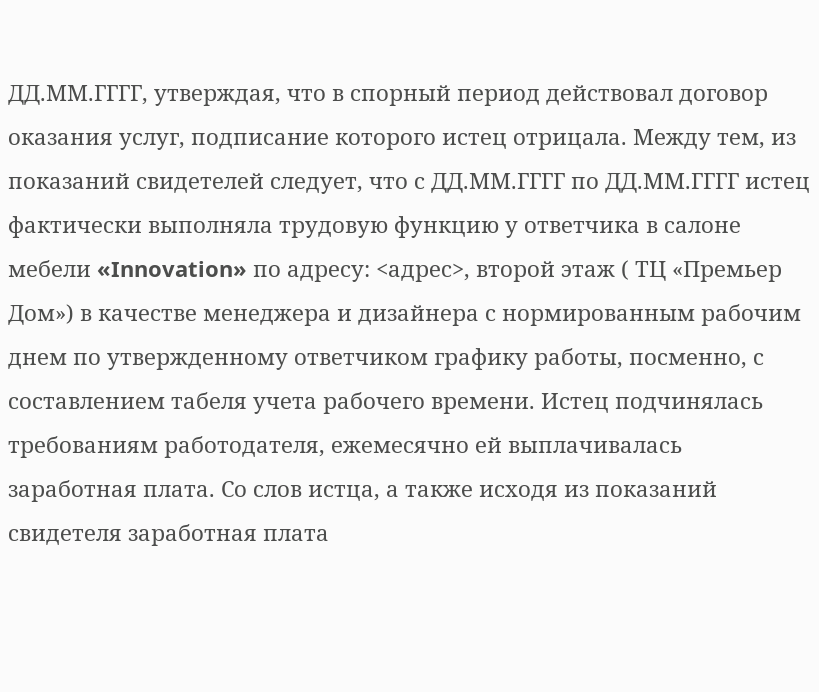ДД.ММ.ГГГГ, утверждая, что в спорный период действовал договор оказания услуг, подписание которого истец отрицала. Между тем, из показаний свидетелей следует, что с ДД.ММ.ГГГГ по ДД.ММ.ГГГГ истец фактически выполняла трудовую функцию у ответчика в салоне мебели «Innovation» по адресу: <адрес>, второй этаж ( ТЦ «Премьер Дом») в качестве менеджера и дизайнера с нормированным рабочим днем по утвержденному ответчиком графику работы, посменно, с составлением табеля учета рабочего времени. Истец подчинялась требованиям работодателя, ежемесячно ей выплачивалась заработная плата. Со слов истца, а также исходя из показаний свидетеля заработная плата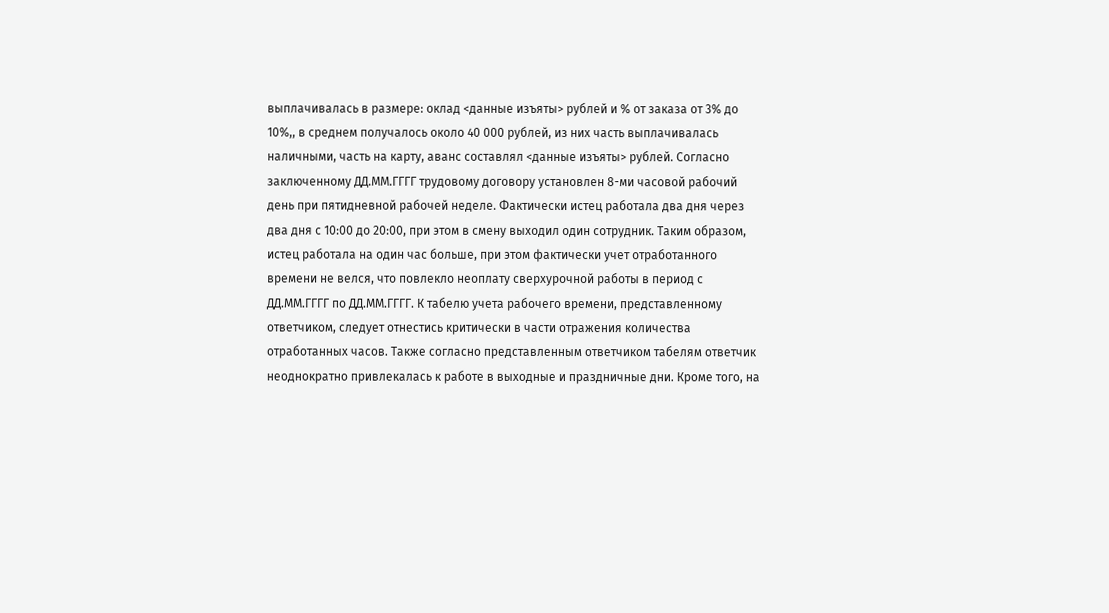выплачивалась в размере: оклад <данные изъяты> рублей и % от заказа от 3% до 10%,, в среднем получалось около 40 000 рублей, из них часть выплачивалась наличными, часть на карту, аванс составлял <данные изъяты> рублей. Согласно заключенному ДД.ММ.ГГГГ трудовому договору установлен 8-ми часовой рабочий день при пятидневной рабочей неделе. Фактически истец работала два дня через два дня с 10:00 до 20:00, при этом в смену выходил один сотрудник. Таким образом, истец работала на один час больше, при этом фактически учет отработанного времени не велся, что повлекло неоплату сверхурочной работы в период с ДД.ММ.ГГГГ по ДД.ММ.ГГГГ. К табелю учета рабочего времени, представленному ответчиком, следует отнестись критически в части отражения количества отработанных часов. Также согласно представленным ответчиком табелям ответчик неоднократно привлекалась к работе в выходные и праздничные дни. Кроме того, на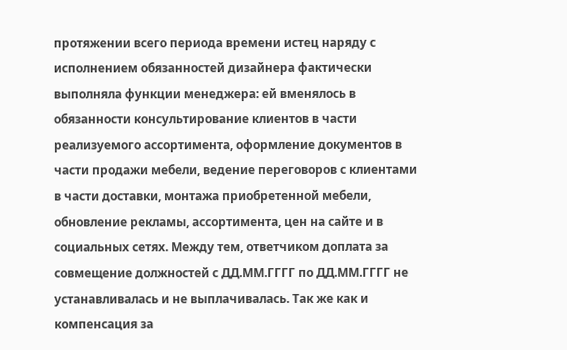протяжении всего периода времени истец наряду с исполнением обязанностей дизайнера фактически выполняла функции менеджера: ей вменялось в обязанности консультирование клиентов в части реализуемого ассортимента, оформление документов в части продажи мебели, ведение переговоров с клиентами в части доставки, монтажа приобретенной мебели, обновление рекламы, ассортимента, цен на сайте и в социальных сетях. Между тем, ответчиком доплата за совмещение должностей с ДД.ММ.ГГГГ по ДД.ММ.ГГГГ не устанавливалась и не выплачивалась. Так же как и компенсация за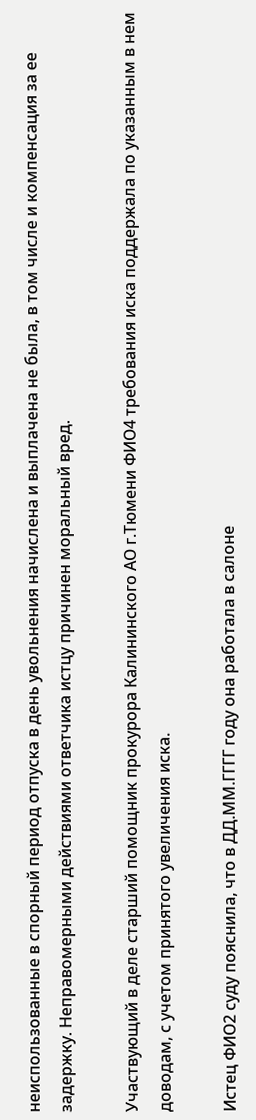неиспользованные в спорный период отпуска в день увольнения начислена и выплачена не была, в том числе и компенсация за ее задержку. Неправомерными действиями ответчика истцу причинен моральный вред.

Участвующий в деле старший помощник прокурора Калининского АО г.Тюмени ФИО4 требования иска поддержала по указанным в нем доводам, с учетом принятого увеличения иска.

Истец ФИО2 суду пояснила, что в ДД.ММ.ГГГГ году она работала в салоне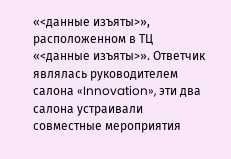«<данные изъяты>», расположенном в ТЦ «<данные изъяты>». Ответчик являлась руководителем салона «Innovation», эти два салона устраивали совместные мероприятия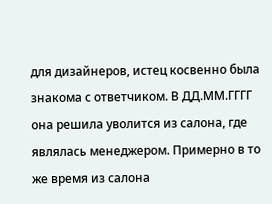для дизайнеров, истец косвенно была знакома с ответчиком. В ДД.ММ.ГГГГ она решила уволится из салона, где являлась менеджером. Примерно в то же время из салона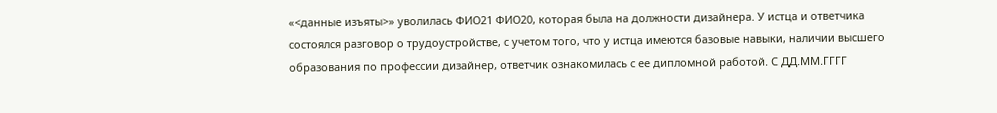«<данные изъяты>» уволилась ФИО21 ФИО20, которая была на должности дизайнера. У истца и ответчика состоялся разговор о трудоустройстве, с учетом того, что у истца имеются базовые навыки, наличии высшего образования по профессии дизайнер, ответчик ознакомилась с ее дипломной работой. С ДД.ММ.ГГГГ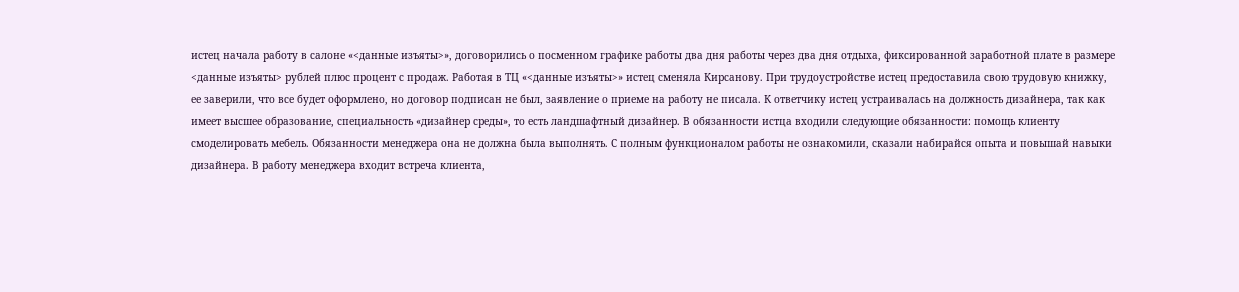истец начала работу в салоне «<данные изъяты>», договорились о посменном графике работы два дня работы через два дня отдыха, фиксированной заработной плате в размере <данные изъяты> рублей плюс процент с продаж. Работая в ТЦ «<данные изъяты>» истец сменяла Кирсанову. При трудоустройстве истец предоставила свою трудовую книжку, ее заверили, что все будет оформлено, но договор подписан не был, заявление о приеме на работу не писала. К ответчику истец устраивалась на должность дизайнера, так как имеет высшее образование, специальность «дизайнер среды», то есть ландшафтный дизайнер. В обязанности истца входили следующие обязанности: помощь клиенту смоделировать мебель. Обязанности менеджера она не должна была выполнять. С полным функционалом работы не ознакомили, сказали набирайся опыта и повышай навыки дизайнера. В работу менеджера входит встреча клиента,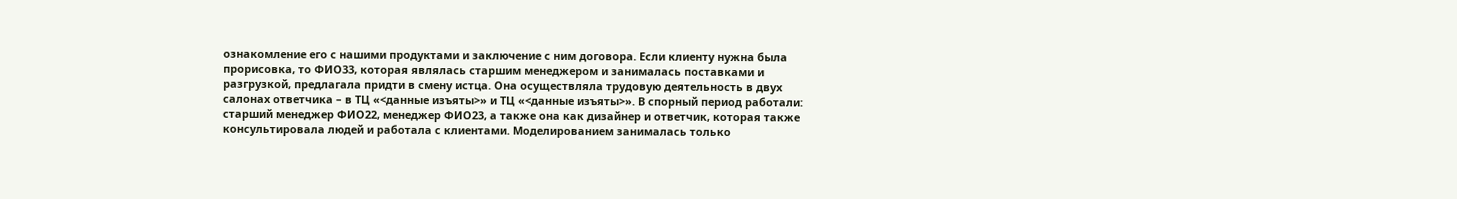ознакомление его с нашими продуктами и заключение с ним договора. Если клиенту нужна была прорисовка, то ФИО33, которая являлась старшим менеджером и занималась поставками и разгрузкой, предлагала придти в смену истца. Она осуществляла трудовую деятельность в двух салонах ответчика – в ТЦ «<данные изъяты>» и ТЦ «<данные изъяты>». В спорный период работали: старший менеджер ФИО22, менеджер ФИО23, а также она как дизайнер и ответчик, которая также консультировала людей и работала с клиентами. Моделированием занималась только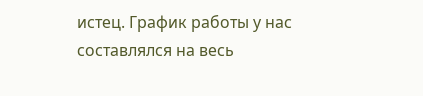истец. График работы у нас составлялся на весь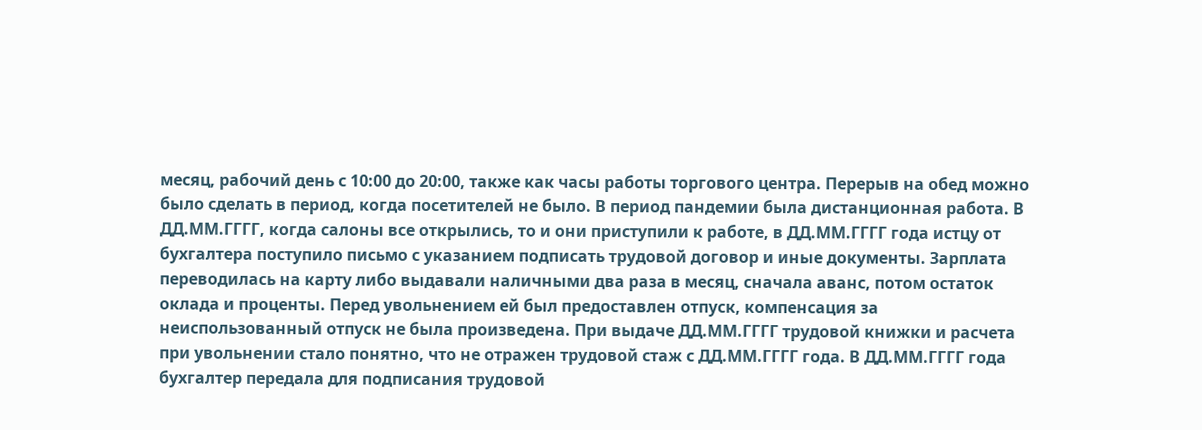месяц, рабочий день с 10:00 до 20:00, также как часы работы торгового центра. Перерыв на обед можно было сделать в период, когда посетителей не было. В период пандемии была дистанционная работа. В ДД.ММ.ГГГГ, когда салоны все открылись, то и они приступили к работе, в ДД.ММ.ГГГГ года истцу от бухгалтера поступило письмо с указанием подписать трудовой договор и иные документы. Зарплата переводилась на карту либо выдавали наличными два раза в месяц, сначала аванс, потом остаток оклада и проценты. Перед увольнением ей был предоставлен отпуск, компенсация за неиспользованный отпуск не была произведена. При выдаче ДД.ММ.ГГГГ трудовой книжки и расчета при увольнении стало понятно, что не отражен трудовой стаж с ДД.ММ.ГГГГ года. В ДД.ММ.ГГГГ года бухгалтер передала для подписания трудовой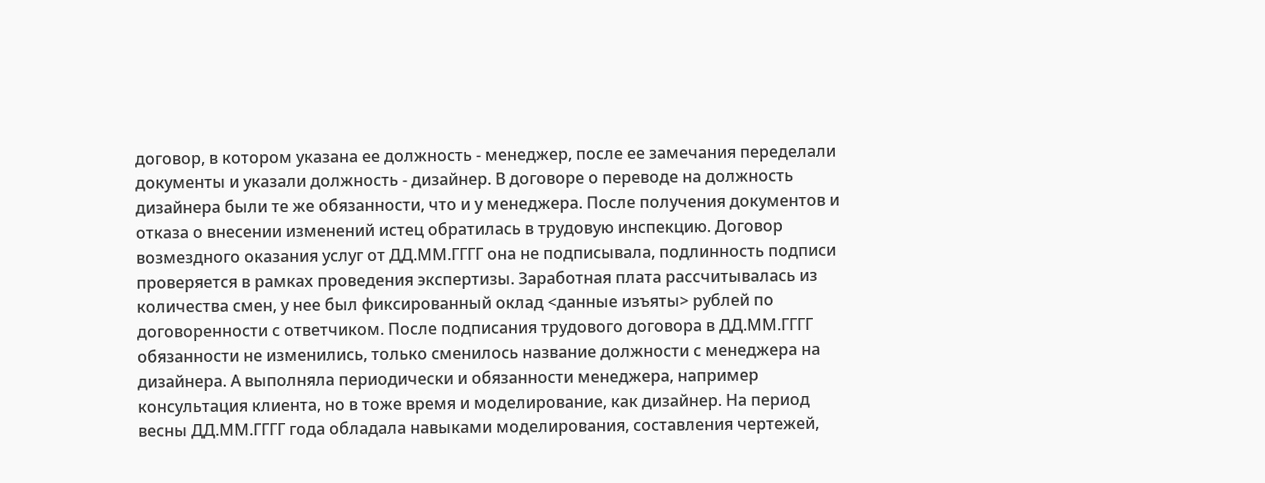договор, в котором указана ее должность - менеджер, после ее замечания переделали документы и указали должность - дизайнер. В договоре о переводе на должность дизайнера были те же обязанности, что и у менеджера. После получения документов и отказа о внесении изменений истец обратилась в трудовую инспекцию. Договор возмездного оказания услуг от ДД.ММ.ГГГГ она не подписывала, подлинность подписи проверяется в рамках проведения экспертизы. Заработная плата рассчитывалась из количества смен, у нее был фиксированный оклад <данные изъяты> рублей по договоренности с ответчиком. После подписания трудового договора в ДД.ММ.ГГГГ обязанности не изменились, только сменилось название должности с менеджера на дизайнера. А выполняла периодически и обязанности менеджера, например консультация клиента, но в тоже время и моделирование, как дизайнер. На период весны ДД.ММ.ГГГГ года обладала навыками моделирования, составления чертежей,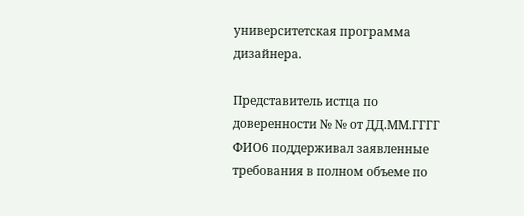университетская программа дизайнера.

Представитель истца по доверенности № № от ДД.ММ.ГГГГ ФИО6 поддерживал заявленные требования в полном объеме по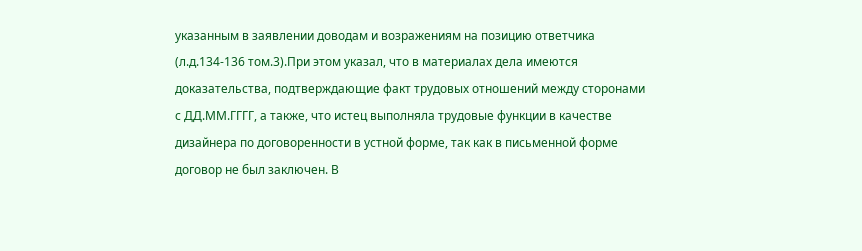указанным в заявлении доводам и возражениям на позицию ответчика (л.д.134-136 том.3).При этом указал, что в материалах дела имеются доказательства, подтверждающие факт трудовых отношений между сторонами с ДД.ММ.ГГГГ, а также, что истец выполняла трудовые функции в качестве дизайнера по договоренности в устной форме, так как в письменной форме договор не был заключен. В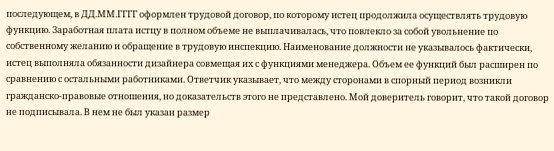последующем, в ДД.ММ.ГГГГ оформлен трудовой договор, по которому истец продолжила осуществлять трудовую функцию. Заработная плата истцу в полном объеме не выплачивалась, что повлекло за собой увольнение по собственному желанию и обращение в трудовую инспекцию. Наименование должности не указывалось фактически, истец выполняла обязанности дизайнера совмещая их с функциями менеджера. Объем ее функций был расширен по сравнению с остальными работниками. Ответчик указывает, что между сторонами в спорный период возникли гражданско-правовые отношения, но доказательств этого не представлено. Мой доверитель говорит, что такой договор не подписывала. В нем не был указан размер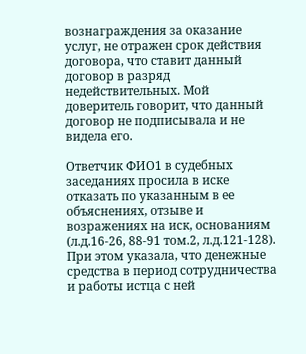вознаграждения за оказание услуг, не отражен срок действия договора, что ставит данный договор в разряд недействительных. Мой доверитель говорит, что данный договор не подписывала и не видела его.

Ответчик ФИО1 в судебных заседаниях просила в иске отказать по указанным в ее объяснениях, отзыве и возражениях на иск, основаниям (л.д.16-26, 88-91 том.2, л.д.121-128). При этом указала, что денежные средства в период сотрудничества и работы истца с ней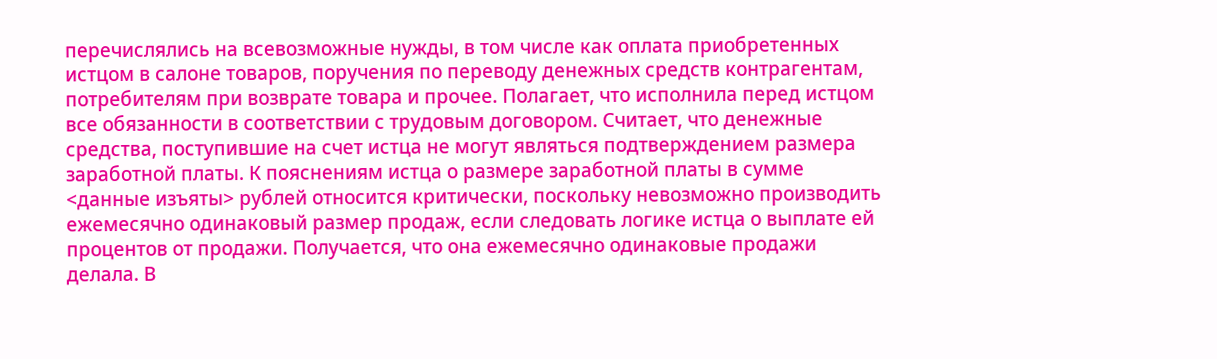перечислялись на всевозможные нужды, в том числе как оплата приобретенных истцом в салоне товаров, поручения по переводу денежных средств контрагентам, потребителям при возврате товара и прочее. Полагает, что исполнила перед истцом все обязанности в соответствии с трудовым договором. Считает, что денежные средства, поступившие на счет истца не могут являться подтверждением размера заработной платы. К пояснениям истца о размере заработной платы в сумме <данные изъяты> рублей относится критически, поскольку невозможно производить ежемесячно одинаковый размер продаж, если следовать логике истца о выплате ей процентов от продажи. Получается, что она ежемесячно одинаковые продажи делала. В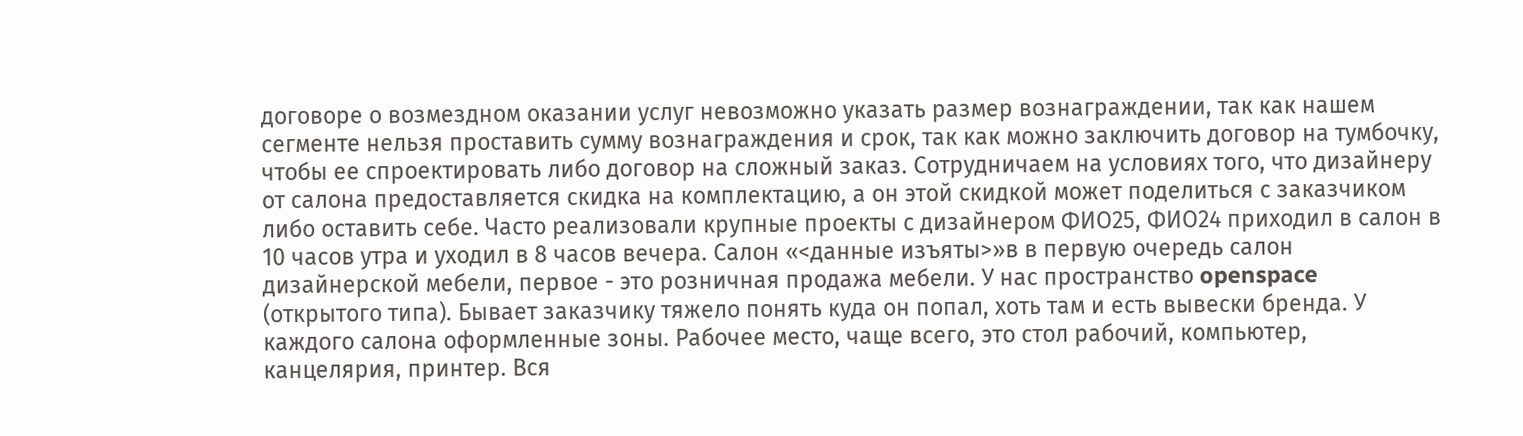договоре о возмездном оказании услуг невозможно указать размер вознаграждении, так как нашем сегменте нельзя проставить сумму вознаграждения и срок, так как можно заключить договор на тумбочку, чтобы ее спроектировать либо договор на сложный заказ. Сотрудничаем на условиях того, что дизайнеру от салона предоставляется скидка на комплектацию, а он этой скидкой может поделиться с заказчиком либо оставить себе. Часто реализовали крупные проекты с дизайнером ФИО25, ФИО24 приходил в салон в 10 часов утра и уходил в 8 часов вечера. Салон «<данные изъяты>»в в первую очередь салон дизайнерской мебели, первое - это розничная продажа мебели. У нас пространство openspace (открытого типа). Бывает заказчику тяжело понять куда он попал, хоть там и есть вывески бренда. У каждого салона оформленные зоны. Рабочее место, чаще всего, это стол рабочий, компьютер, канцелярия, принтер. Вся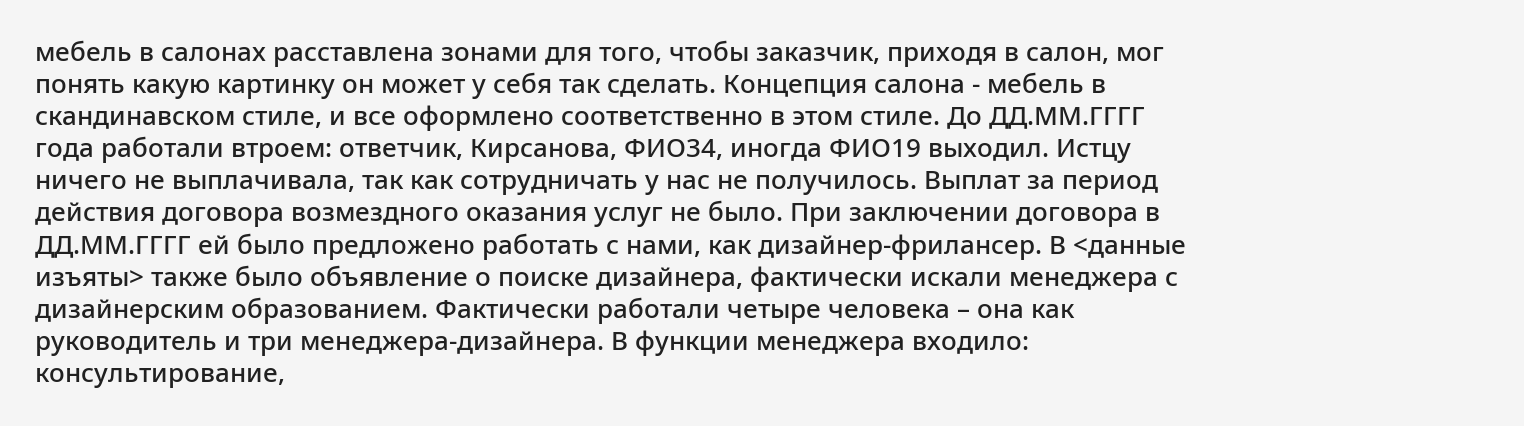мебель в салонах расставлена зонами для того, чтобы заказчик, приходя в салон, мог понять какую картинку он может у себя так сделать. Концепция салона - мебель в скандинавском стиле, и все оформлено соответственно в этом стиле. До ДД.ММ.ГГГГ года работали втроем: ответчик, Кирсанова, ФИО34, иногда ФИО19 выходил. Истцу ничего не выплачивала, так как сотрудничать у нас не получилось. Выплат за период действия договора возмездного оказания услуг не было. При заключении договора в ДД.ММ.ГГГГ ей было предложено работать с нами, как дизайнер-фрилансер. В <данные изъяты> также было объявление о поиске дизайнера, фактически искали менеджера с дизайнерским образованием. Фактически работали четыре человека – она как руководитель и три менеджера-дизайнера. В функции менеджера входило: консультирование,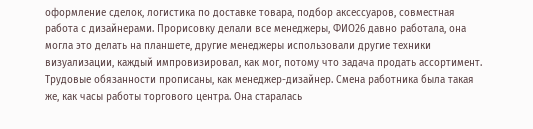оформление сделок, логистика по доставке товара, подбор аксессуаров, совместная работа с дизайнерами. Прорисовку делали все менеджеры, ФИО26 давно работала, она могла это делать на планшете, другие менеджеры использовали другие техники визуализации, каждый импровизировал, как мог, потому что задача продать ассортимент. Трудовые обязанности прописаны, как менеджер-дизайнер. Смена работника была такая же, как часы работы торгового центра. Она старалась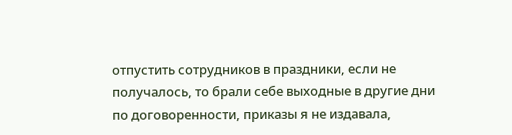отпустить сотрудников в праздники, если не получалось, то брали себе выходные в другие дни по договоренности, приказы я не издавала,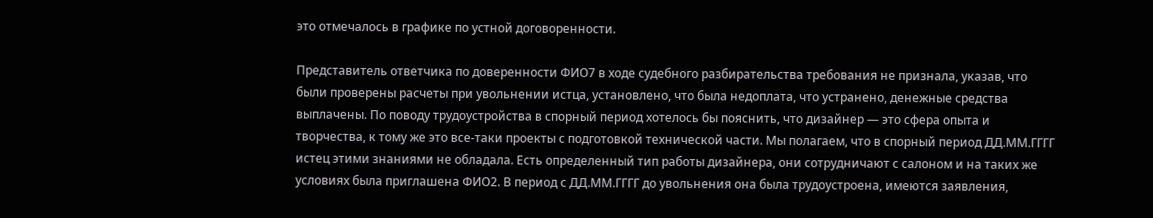это отмечалось в графике по устной договоренности.

Представитель ответчика по доверенности ФИО7 в ходе судебного разбирательства требования не признала, указав, что были проверены расчеты при увольнении истца, установлено, что была недоплата, что устранено, денежные средства выплачены. По поводу трудоустройства в спорный период хотелось бы пояснить, что дизайнер — это сфера опыта и творчества, к тому же это все-таки проекты с подготовкой технической части. Мы полагаем, что в спорный период ДД.ММ.ГГГГ истец этими знаниями не обладала. Есть определенный тип работы дизайнера, они сотрудничают с салоном и на таких же условиях была приглашена ФИО2. В период с ДД.ММ.ГГГГ до увольнения она была трудоустроена, имеются заявления,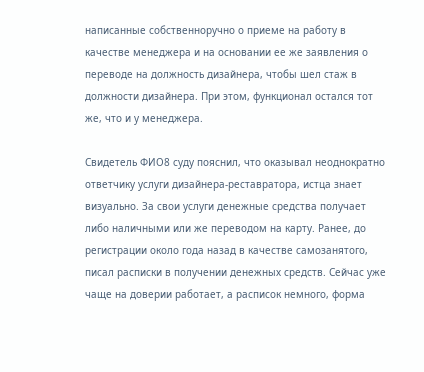написанные собственноручно о приеме на работу в качестве менеджера и на основании ее же заявления о переводе на должность дизайнера, чтобы шел стаж в должности дизайнера. При этом, функционал остался тот же, что и у менеджера.

Свидетель ФИО8 суду пояснил, что оказывал неоднократно ответчику услуги дизайнера-реставратора, истца знает визуально. За свои услуги денежные средства получает либо наличными или же переводом на карту. Ранее, до регистрации около года назад в качестве самозанятого, писал расписки в получении денежных средств. Сейчас уже чаще на доверии работает, а расписок немного, форма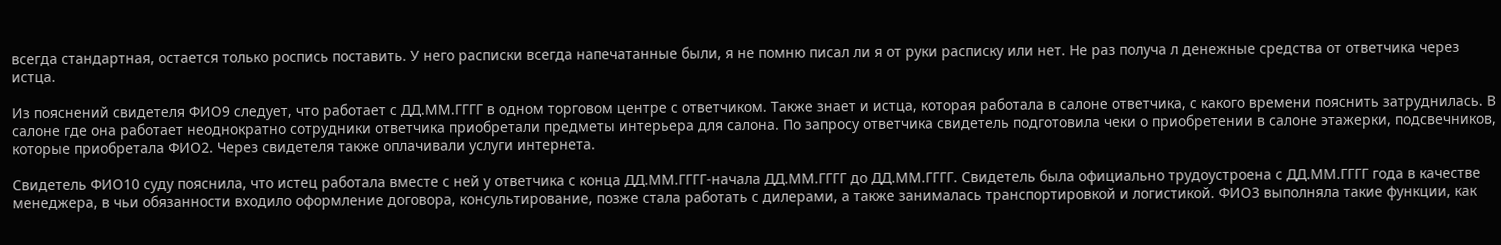всегда стандартная, остается только роспись поставить. У него расписки всегда напечатанные были, я не помню писал ли я от руки расписку или нет. Не раз получа л денежные средства от ответчика через истца.

Из пояснений свидетеля ФИО9 следует, что работает с ДД.ММ.ГГГГ в одном торговом центре с ответчиком. Также знает и истца, которая работала в салоне ответчика, с какого времени пояснить затруднилась. В салоне где она работает неоднократно сотрудники ответчика приобретали предметы интерьера для салона. По запросу ответчика свидетель подготовила чеки о приобретении в салоне этажерки, подсвечников, которые приобретала ФИО2. Через свидетеля также оплачивали услуги интернета.

Свидетель ФИО10 суду пояснила, что истец работала вместе с ней у ответчика с конца ДД.ММ.ГГГГ-начала ДД.ММ.ГГГГ до ДД.ММ.ГГГГ. Свидетель была официально трудоустроена с ДД.ММ.ГГГГ года в качестве менеджера, в чьи обязанности входило оформление договора, консультирование, позже стала работать с дилерами, а также занималась транспортировкой и логистикой. ФИО3 выполняла такие функции, как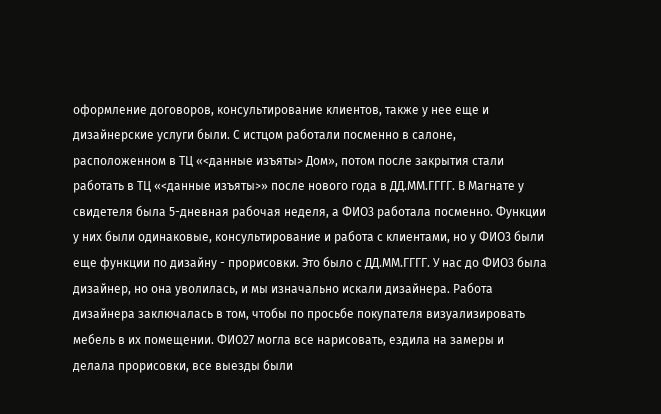оформление договоров, консультирование клиентов, также у нее еще и дизайнерские услуги были. С истцом работали посменно в салоне, расположенном в ТЦ «<данные изъяты> Дом», потом после закрытия стали работать в ТЦ «<данные изъяты>» после нового года в ДД.ММ.ГГГГ. В Магнате у свидетеля была 5-дневная рабочая неделя, а ФИО3 работала посменно. Функции у них были одинаковые, консультирование и работа с клиентами, но у ФИО3 были еще функции по дизайну - прорисовки. Это было с ДД.ММ.ГГГГ. У нас до ФИО3 была дизайнер, но она уволилась, и мы изначально искали дизайнера. Работа дизайнера заключалась в том, чтобы по просьбе покупателя визуализировать мебель в их помещении. ФИО27 могла все нарисовать, ездила на замеры и делала прорисовки, все выезды были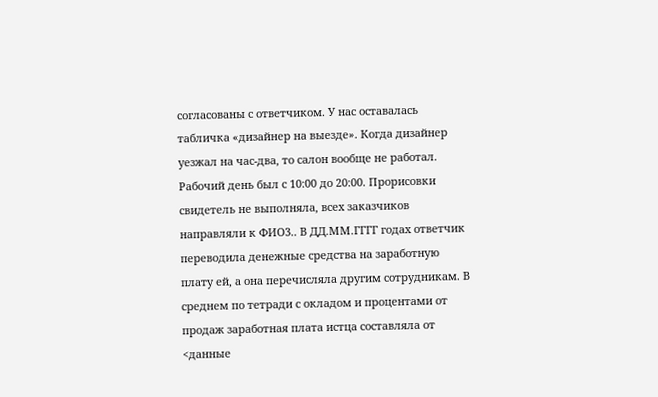согласованы с ответчиком. У нас оставалась табличка «дизайнер на выезде». Когда дизайнер уезжал на час-два, то салон вообще не работал. Рабочий день был с 10:00 до 20:00. Прорисовки свидетель не выполняла, всех заказчиков направляли к ФИО3.. В ДД.ММ.ГГГГ годах ответчик переводила денежные средства на заработную плату ей, а она перечисляла другим сотрудникам. В среднем по тетради с окладом и процентами от продаж заработная плата истца составляла от <данные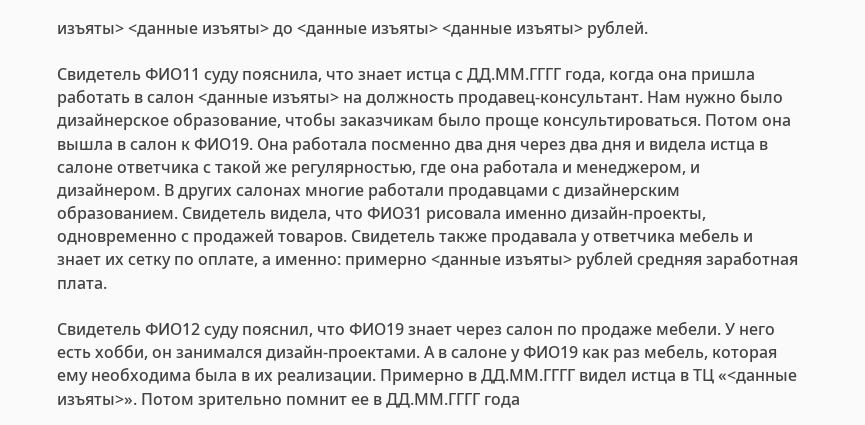изъяты> <данные изъяты> до <данные изъяты> <данные изъяты> рублей.

Свидетель ФИО11 суду пояснила, что знает истца с ДД.ММ.ГГГГ года, когда она пришла работать в салон <данные изъяты> на должность продавец-консультант. Нам нужно было дизайнерское образование, чтобы заказчикам было проще консультироваться. Потом она вышла в салон к ФИО19. Она работала посменно два дня через два дня и видела истца в салоне ответчика с такой же регулярностью, где она работала и менеджером, и дизайнером. В других салонах многие работали продавцами с дизайнерским образованием. Свидетель видела, что ФИО31 рисовала именно дизайн-проекты, одновременно с продажей товаров. Свидетель также продавала у ответчика мебель и знает их сетку по оплате, а именно: примерно <данные изъяты> рублей средняя заработная плата.

Свидетель ФИО12 суду пояснил, что ФИО19 знает через салон по продаже мебели. У него есть хобби, он занимался дизайн-проектами. А в салоне у ФИО19 как раз мебель, которая ему необходима была в их реализации. Примерно в ДД.ММ.ГГГГ видел истца в ТЦ «<данные изъяты>». Потом зрительно помнит ее в ДД.ММ.ГГГГ года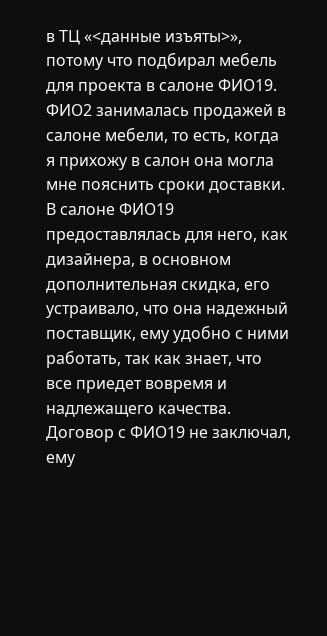в ТЦ «<данные изъяты>», потому что подбирал мебель для проекта в салоне ФИО19. ФИО2 занималась продажей в салоне мебели, то есть, когда я прихожу в салон она могла мне пояснить сроки доставки. В салоне ФИО19 предоставлялась для него, как дизайнера, в основном дополнительная скидка, его устраивало, что она надежный поставщик, ему удобно с ними работать, так как знает, что все приедет вовремя и надлежащего качества. Договор с ФИО19 не заключал, ему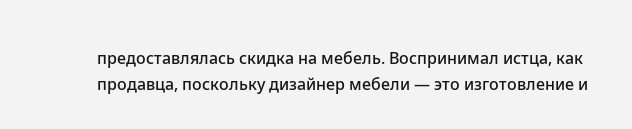предоставлялась скидка на мебель. Воспринимал истца, как продавца, поскольку дизайнер мебели — это изготовление и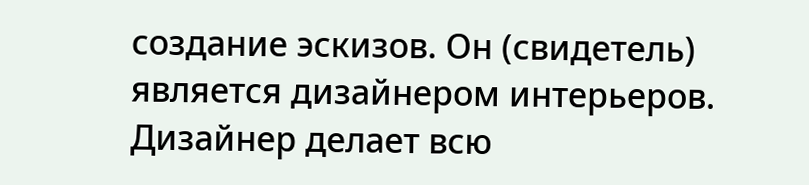создание эскизов. Он (свидетель) является дизайнером интерьеров. Дизайнер делает всю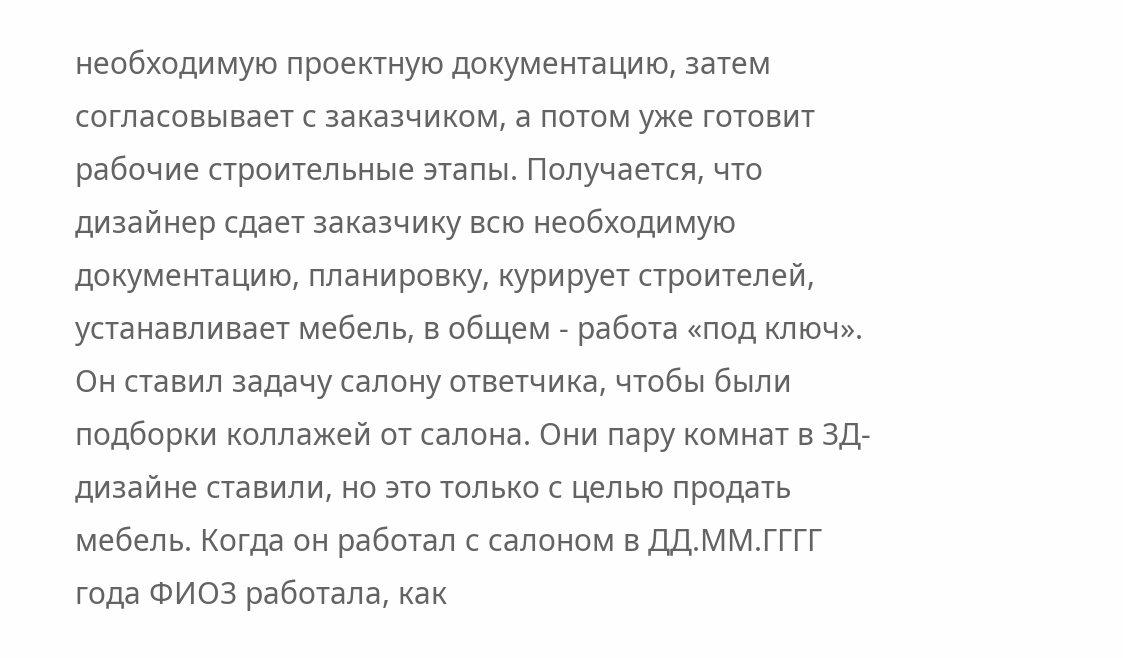необходимую проектную документацию, затем согласовывает с заказчиком, а потом уже готовит рабочие строительные этапы. Получается, что дизайнер сдает заказчику всю необходимую документацию, планировку, курирует строителей, устанавливает мебель, в общем - работа «под ключ». Он ставил задачу салону ответчика, чтобы были подборки коллажей от салона. Они пару комнат в 3Д- дизайне ставили, но это только с целью продать мебель. Когда он работал с салоном в ДД.ММ.ГГГГ года ФИО3 работала, как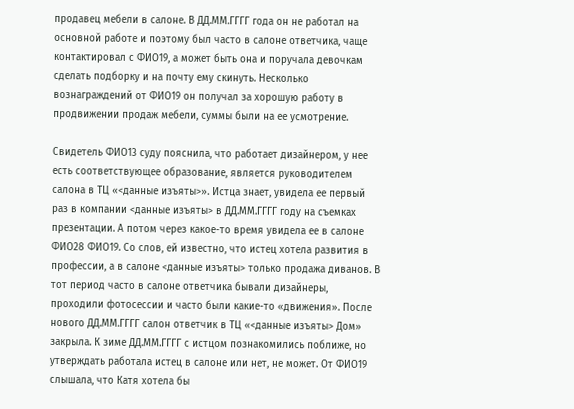продавец мебели в салоне. В ДД.ММ.ГГГГ года он не работал на основной работе и поэтому был часто в салоне ответчика, чаще контактировал с ФИО19, а может быть она и поручала девочкам сделать подборку и на почту ему скинуть. Несколько вознаграждений от ФИО19 он получал за хорошую работу в продвижении продаж мебели, суммы были на ее усмотрение.

Свидетель ФИО13 суду пояснила, что работает дизайнером, у нее есть соответствующее образование, является руководителем салона в ТЦ «<данные изъяты>». Истца знает, увидела ее первый раз в компании <данные изъяты> в ДД.ММ.ГГГГ году на съемках презентации. А потом через какое-то время увидела ее в салоне ФИО28 ФИО19. Со слов, ей известно, что истец хотела развития в профессии, а в салоне <данные изъяты> только продажа диванов. В тот период часто в салоне ответчика бывали дизайнеры, проходили фотосессии и часто были какие-то «движения». После нового ДД.ММ.ГГГГ салон ответчик в ТЦ «<данные изъяты> Дом» закрыла. К зиме ДД.ММ.ГГГГ с истцом познакомились поближе, но утверждать работала истец в салоне или нет, не может. От ФИО19 слышала, что Катя хотела бы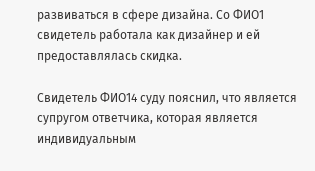развиваться в сфере дизайна. Со ФИО1 свидетель работала как дизайнер и ей предоставлялась скидка.

Свидетель ФИО14 суду пояснил, что является супругом ответчика, которая является индивидуальным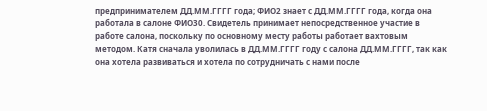предпринимателем ДД.ММ.ГГГГ года; ФИО2 знает с ДД.ММ.ГГГГ года, когда она работала в салоне ФИО30. Свидетель принимает непосредственное участие в работе салона, поскольку по основному месту работы работает вахтовым методом. Катя сначала уволилась в ДД.ММ.ГГГГ году с салона ДД.ММ.ГГГГ, так как она хотела развиваться и хотела по сотрудничать с нами после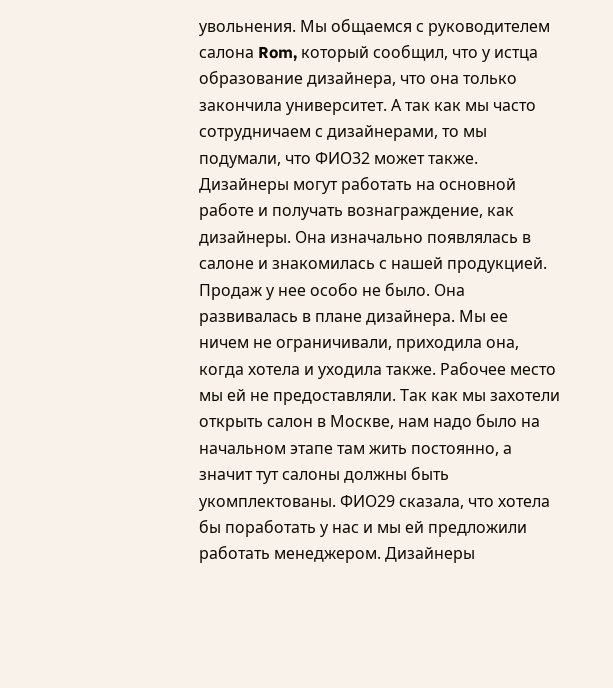увольнения. Мы общаемся с руководителем салона Rom, который сообщил, что у истца образование дизайнера, что она только закончила университет. А так как мы часто сотрудничаем с дизайнерами, то мы подумали, что ФИО32 может также. Дизайнеры могут работать на основной работе и получать вознаграждение, как дизайнеры. Она изначально появлялась в салоне и знакомилась с нашей продукцией. Продаж у нее особо не было. Она развивалась в плане дизайнера. Мы ее ничем не ограничивали, приходила она, когда хотела и уходила также. Рабочее место мы ей не предоставляли. Так как мы захотели открыть салон в Москве, нам надо было на начальном этапе там жить постоянно, а значит тут салоны должны быть укомплектованы. ФИО29 сказала, что хотела бы поработать у нас и мы ей предложили работать менеджером. Дизайнеры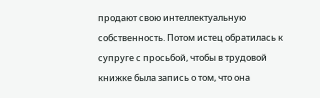продают свою интеллектуальную собственность. Потом истец обратилась к супруге с просьбой, чтобы в трудовой книжке была запись о том, что она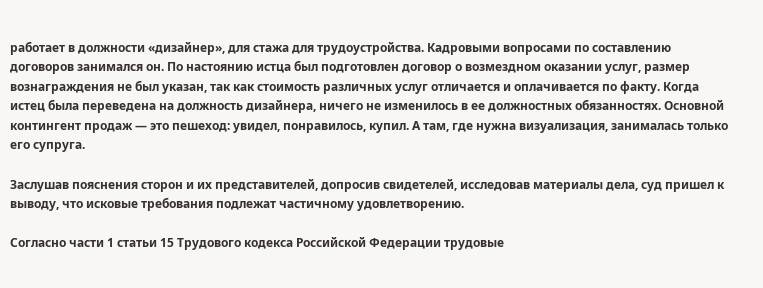работает в должности «дизайнер», для стажа для трудоустройства. Кадровыми вопросами по составлению договоров занимался он. По настоянию истца был подготовлен договор о возмездном оказании услуг, размер вознаграждения не был указан, так как стоимость различных услуг отличается и оплачивается по факту. Когда истец была переведена на должность дизайнера, ничего не изменилось в ее должностных обязанностях. Основной контингент продаж — это пешеход: увидел, понравилось, купил. А там, где нужна визуализация, занималась только его супруга.

Заслушав пояснения сторон и их представителей, допросив свидетелей, исследовав материалы дела, суд пришел к выводу, что исковые требования подлежат частичному удовлетворению.

Согласно части 1 статьи 15 Трудового кодекса Российской Федерации трудовые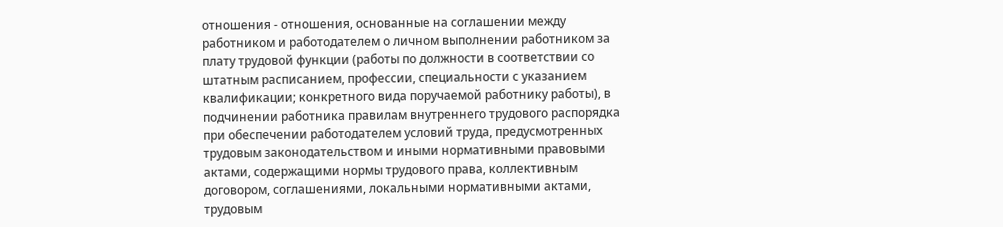отношения - отношения, основанные на соглашении между работником и работодателем о личном выполнении работником за плату трудовой функции (работы по должности в соответствии со штатным расписанием, профессии, специальности с указанием квалификации; конкретного вида поручаемой работнику работы), в подчинении работника правилам внутреннего трудового распорядка при обеспечении работодателем условий труда, предусмотренных трудовым законодательством и иными нормативными правовыми актами, содержащими нормы трудового права, коллективным договором, соглашениями, локальными нормативными актами, трудовым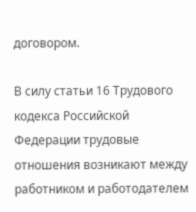договором.

В силу статьи 16 Трудового кодекса Российской Федерации трудовые отношения возникают между работником и работодателем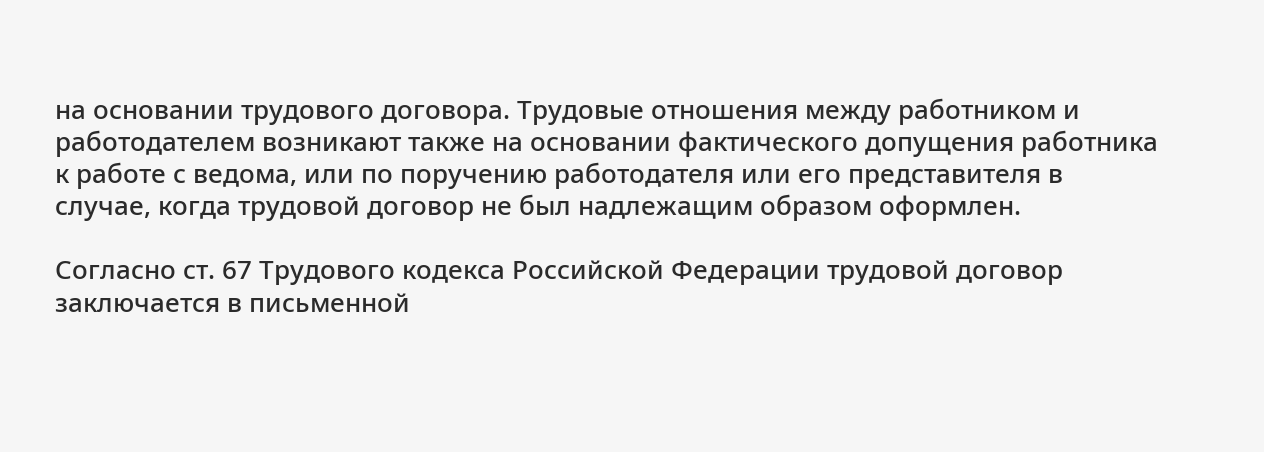на основании трудового договора. Трудовые отношения между работником и работодателем возникают также на основании фактического допущения работника к работе с ведома, или по поручению работодателя или его представителя в случае, когда трудовой договор не был надлежащим образом оформлен.

Согласно ст. 67 Трудового кодекса Российской Федерации трудовой договор заключается в письменной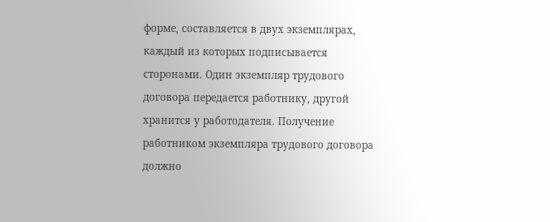форме, составляется в двух экземплярах, каждый из которых подписывается сторонами. Один экземпляр трудового договора передается работнику, другой хранится у работодателя. Получение работником экземпляра трудового договора должно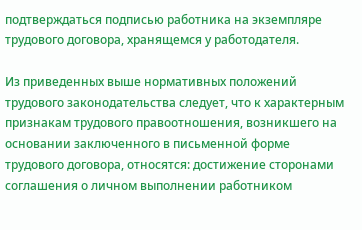подтверждаться подписью работника на экземпляре трудового договора, хранящемся у работодателя.

Из приведенных выше нормативных положений трудового законодательства следует, что к характерным признакам трудового правоотношения, возникшего на основании заключенного в письменной форме трудового договора, относятся: достижение сторонами соглашения о личном выполнении работником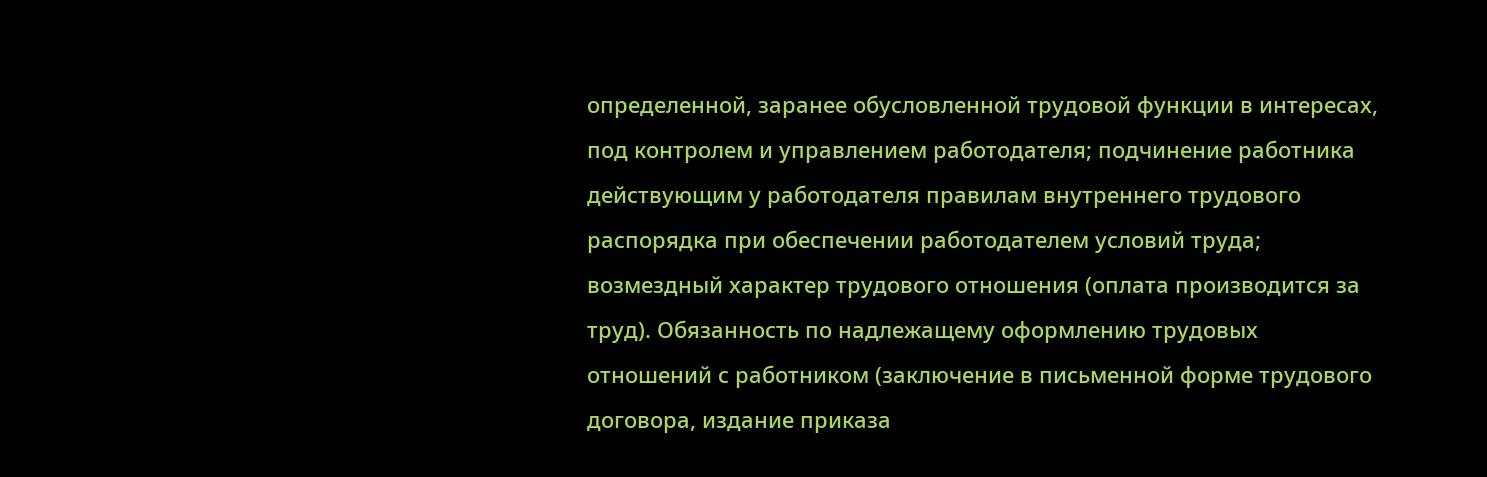определенной, заранее обусловленной трудовой функции в интересах, под контролем и управлением работодателя; подчинение работника действующим у работодателя правилам внутреннего трудового распорядка при обеспечении работодателем условий труда; возмездный характер трудового отношения (оплата производится за труд). Обязанность по надлежащему оформлению трудовых отношений с работником (заключение в письменной форме трудового договора, издание приказа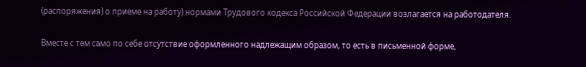(распоряжения) о приеме на работу) нормами Трудового кодекса Российской Федерации возлагается на работодателя.

Вместе с тем само по себе отсутствие оформленного надлежащим образом, то есть в письменной форме,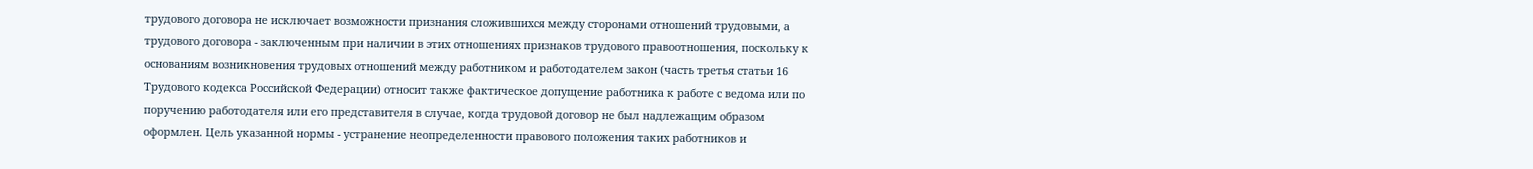трудового договора не исключает возможности признания сложившихся между сторонами отношений трудовыми, а трудового договора - заключенным при наличии в этих отношениях признаков трудового правоотношения, поскольку к основаниям возникновения трудовых отношений между работником и работодателем закон (часть третья статьи 16 Трудового кодекса Российской Федерации) относит также фактическое допущение работника к работе с ведома или по поручению работодателя или его представителя в случае, когда трудовой договор не был надлежащим образом оформлен. Цель указанной нормы - устранение неопределенности правового положения таких работников и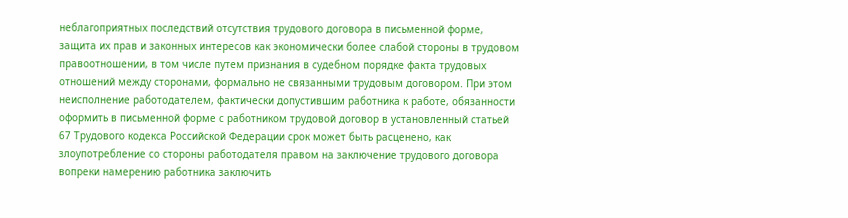неблагоприятных последствий отсутствия трудового договора в письменной форме, защита их прав и законных интересов как экономически более слабой стороны в трудовом правоотношении, в том числе путем признания в судебном порядке факта трудовых отношений между сторонами, формально не связанными трудовым договором. При этом неисполнение работодателем, фактически допустившим работника к работе, обязанности оформить в письменной форме с работником трудовой договор в установленный статьей 67 Трудового кодекса Российской Федерации срок может быть расценено, как злоупотребление со стороны работодателя правом на заключение трудового договора вопреки намерению работника заключить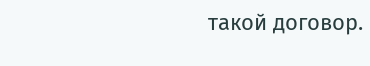такой договор.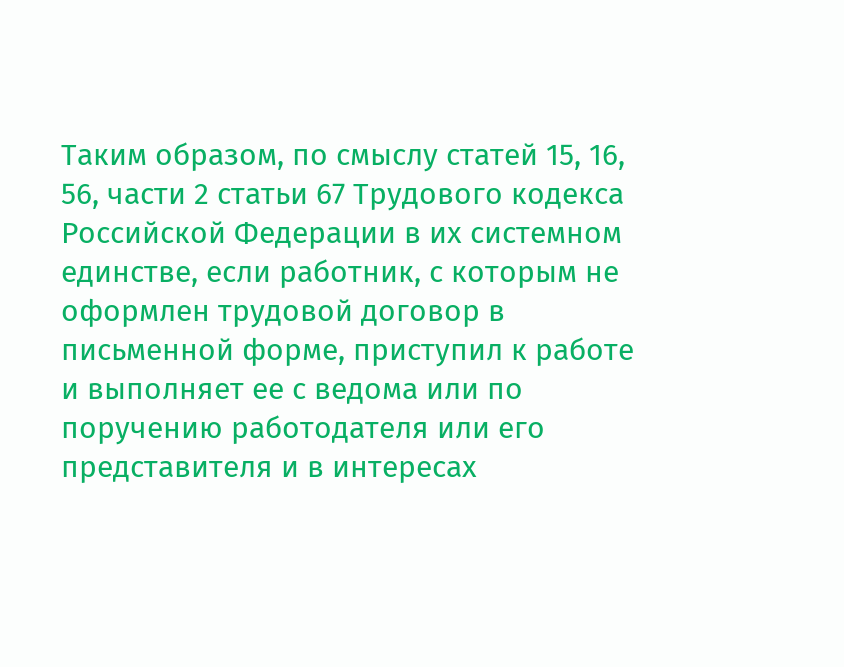Таким образом, по смыслу статей 15, 16, 56, части 2 статьи 67 Трудового кодекса Российской Федерации в их системном единстве, если работник, с которым не оформлен трудовой договор в письменной форме, приступил к работе и выполняет ее с ведома или по поручению работодателя или его представителя и в интересах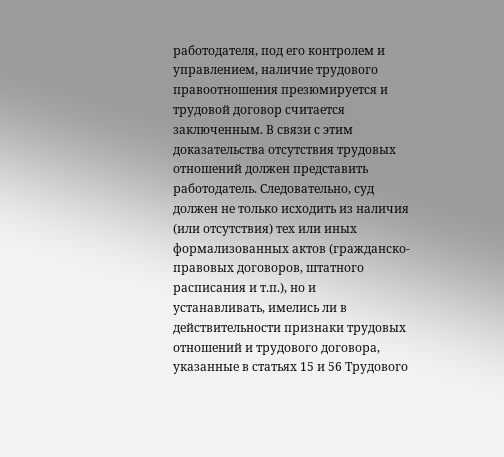работодателя, под его контролем и управлением, наличие трудового правоотношения презюмируется и трудовой договор считается заключенным. В связи с этим доказательства отсутствия трудовых отношений должен представить работодатель. Следовательно, суд должен не только исходить из наличия (или отсутствия) тех или иных формализованных актов (гражданско-правовых договоров, штатного расписания и т.п.), но и устанавливать, имелись ли в действительности признаки трудовых отношений и трудового договора, указанные в статьях 15 и 56 Трудового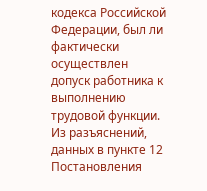кодекса Российской Федерации, был ли фактически осуществлен допуск работника к выполнению трудовой функции. Из разъяснений, данных в пункте 12 Постановления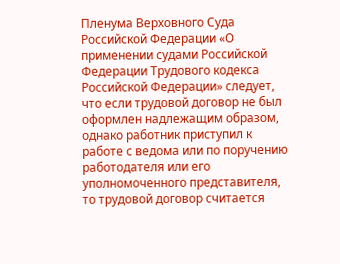Пленума Верховного Суда Российской Федерации «О применении судами Российской Федерации Трудового кодекса Российской Федерации» следует, что если трудовой договор не был оформлен надлежащим образом, однако работник приступил к работе с ведома или по поручению работодателя или его уполномоченного представителя, то трудовой договор считается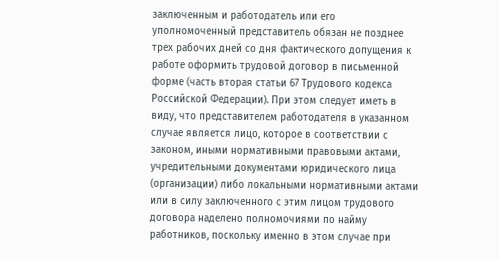заключенным и работодатель или его уполномоченный представитель обязан не позднее трех рабочих дней со дня фактического допущения к работе оформить трудовой договор в письменной форме (часть вторая статьи 67 Трудового кодекса Российской Федерации). При этом следует иметь в виду, что представителем работодателя в указанном случае является лицо, которое в соответствии с законом, иными нормативными правовыми актами, учредительными документами юридического лица (организации) либо локальными нормативными актами или в силу заключенного с этим лицом трудового договора наделено полномочиями по найму работников, поскольку именно в этом случае при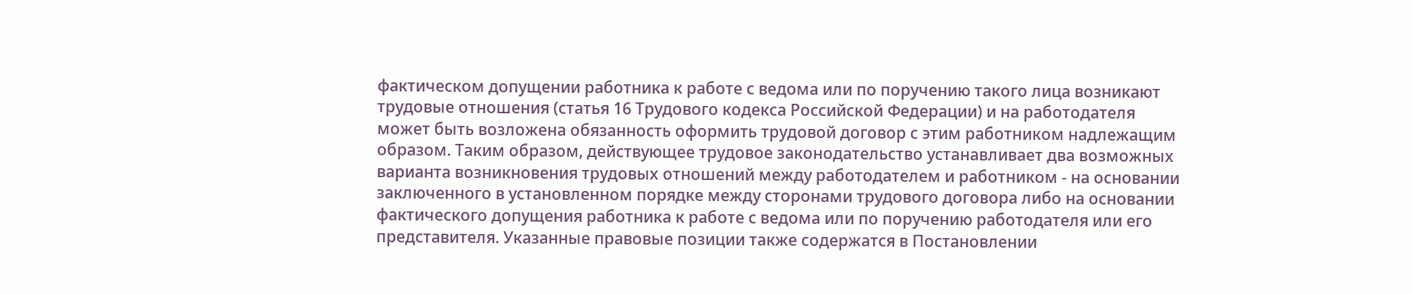фактическом допущении работника к работе с ведома или по поручению такого лица возникают трудовые отношения (статья 16 Трудового кодекса Российской Федерации) и на работодателя может быть возложена обязанность оформить трудовой договор с этим работником надлежащим образом. Таким образом, действующее трудовое законодательство устанавливает два возможных варианта возникновения трудовых отношений между работодателем и работником - на основании заключенного в установленном порядке между сторонами трудового договора либо на основании фактического допущения работника к работе с ведома или по поручению работодателя или его представителя. Указанные правовые позиции также содержатся в Постановлении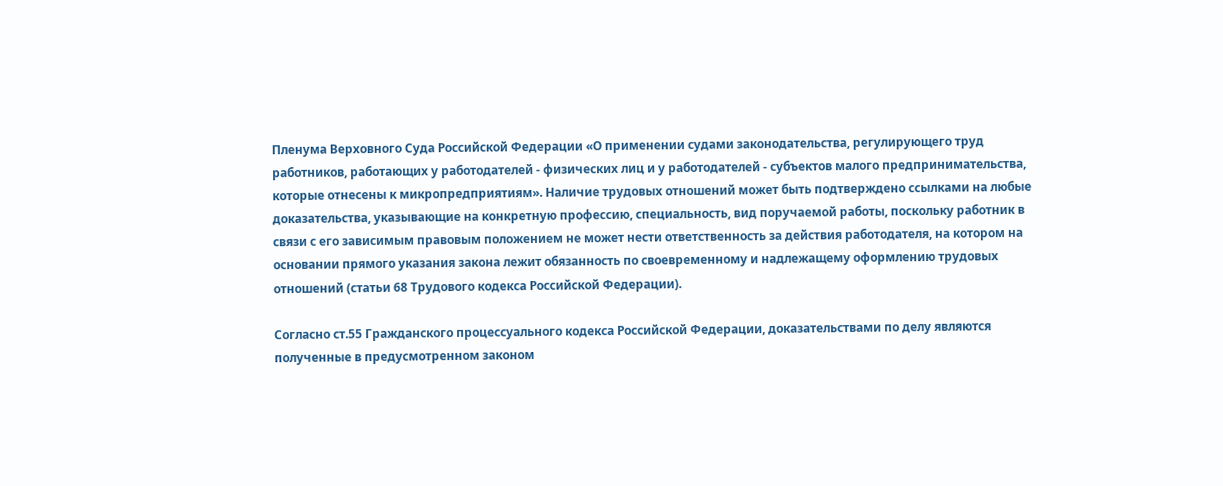Пленума Верховного Суда Российской Федерации «О применении судами законодательства, регулирующего труд работников, работающих у работодателей - физических лиц и у работодателей - субъектов малого предпринимательства, которые отнесены к микропредприятиям». Наличие трудовых отношений может быть подтверждено ссылками на любые доказательства, указывающие на конкретную профессию, специальность, вид поручаемой работы, поскольку работник в связи с его зависимым правовым положением не может нести ответственность за действия работодателя, на котором на основании прямого указания закона лежит обязанность по своевременному и надлежащему оформлению трудовых отношений (статьи 68 Трудового кодекса Российской Федерации).

Согласно ст.55 Гражданского процессуального кодекса Российской Федерации, доказательствами по делу являются полученные в предусмотренном законом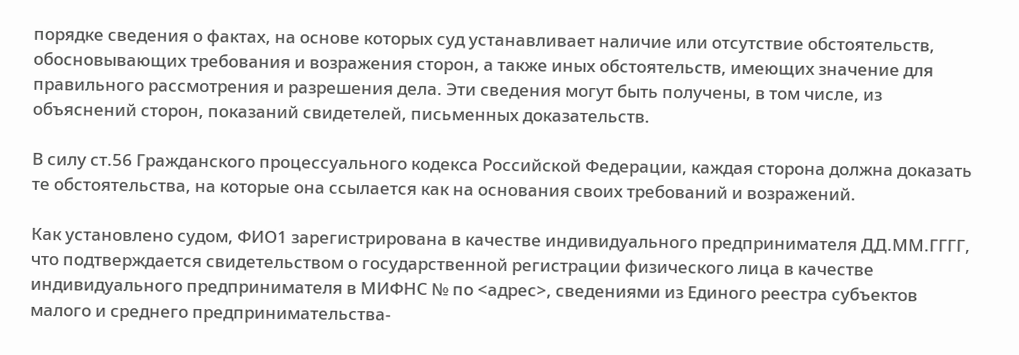порядке сведения о фактах, на основе которых суд устанавливает наличие или отсутствие обстоятельств, обосновывающих требования и возражения сторон, а также иных обстоятельств, имеющих значение для правильного рассмотрения и разрешения дела. Эти сведения могут быть получены, в том числе, из объяснений сторон, показаний свидетелей, письменных доказательств.

В силу ст.56 Гражданского процессуального кодекса Российской Федерации, каждая сторона должна доказать те обстоятельства, на которые она ссылается как на основания своих требований и возражений.

Как установлено судом, ФИО1 зарегистрирована в качестве индивидуального предпринимателя ДД.ММ.ГГГГ, что подтверждается свидетельством о государственной регистрации физического лица в качестве индивидуального предпринимателя в МИФНС № по <адрес>, сведениями из Единого реестра субъектов малого и среднего предпринимательства-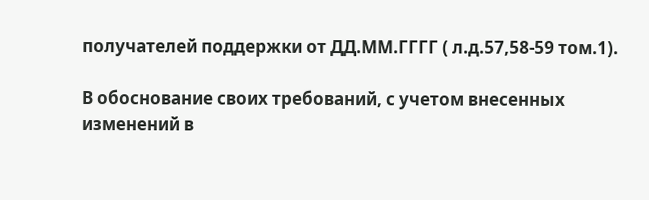получателей поддержки от ДД.ММ.ГГГГ ( л.д.57,58-59 том.1).

В обоснование своих требований, с учетом внесенных изменений в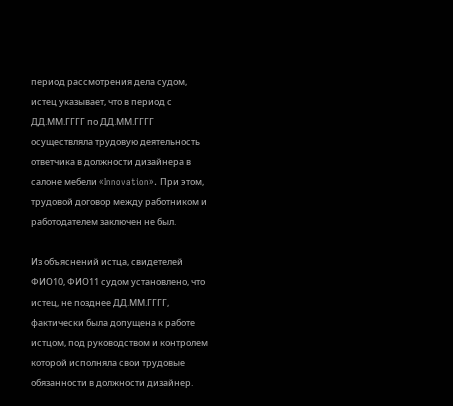период рассмотрения дела судом, истец указывает, что в период с ДД.ММ.ГГГГ по ДД.ММ.ГГГГ осуществляла трудовую деятельность ответчика в должности дизайнера в салоне мебели «Innovation». При этом, трудовой договор между работником и работодателем заключен не был.

Из объяснений истца, свидетелей ФИО10, ФИО11 судом установлено, что истец, не позднее ДД.ММ.ГГГГ, фактически была допущена к работе истцом, под руководством и контролем которой исполняла свои трудовые обязанности в должности дизайнер.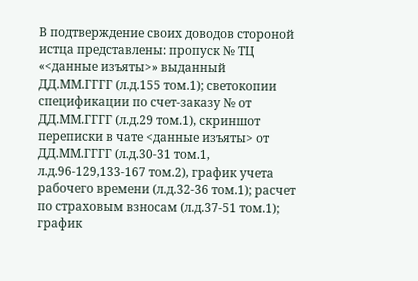В подтверждение своих доводов стороной истца представлены: пропуск № ТЦ «<данные изъяты>» выданный ДД.ММ.ГГГГ (л.д.155 том.1); светокопии спецификации по счет-заказу № от ДД.ММ.ГГГГ (л.д.29 том.1), скриншот переписки в чате <данные изъяты> от ДД.ММ.ГГГГ (л.д.30-31 том.1, л.д.96-129,133-167 том.2), график учета рабочего времени (л.д.32-36 том.1); расчет по страховым взносам (л.д.37-51 том.1); график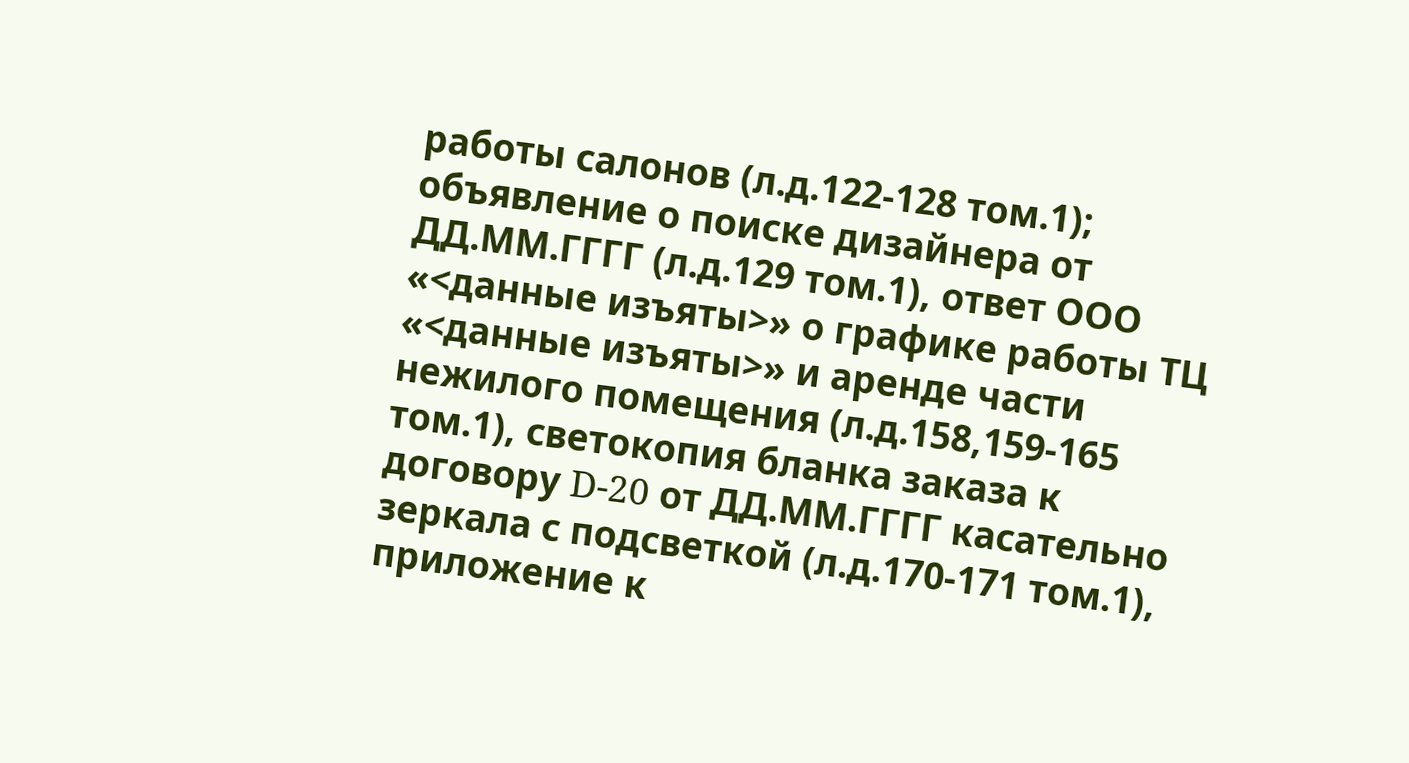работы салонов (л.д.122-128 том.1); объявление о поиске дизайнера от ДД.ММ.ГГГГ (л.д.129 том.1), ответ ООО «<данные изъяты>» о графике работы ТЦ «<данные изъяты>» и аренде части нежилого помещения (л.д.158,159-165 том.1), светокопия бланка заказа к договору D-20 от ДД.ММ.ГГГГ касательно зеркала с подсветкой (л.д.170-171 том.1), приложение к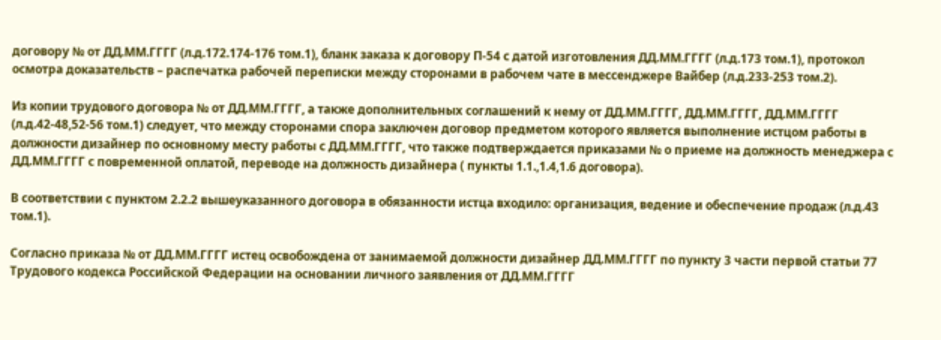договору № от ДД.ММ.ГГГГ (л.д.172.174-176 том.1), бланк заказа к договору П-54 с датой изготовления ДД.ММ.ГГГГ (л.д.173 том.1), протокол осмотра доказательств – распечатка рабочей переписки между сторонами в рабочем чате в мессенджере Вайбер (л.д.233-253 том.2).

Из копии трудового договора № от ДД.ММ.ГГГГ, а также дополнительных соглашений к нему от ДД.ММ.ГГГГ, ДД.ММ.ГГГГ, ДД.ММ.ГГГГ (л.д.42-48,52-56 том.1) следует, что между сторонами спора заключен договор предметом которого является выполнение истцом работы в должности дизайнер по основному месту работы с ДД.ММ.ГГГГ, что также подтверждается приказами № о приеме на должность менеджера с ДД.ММ.ГГГГ с повременной оплатой, переводе на должность дизайнера ( пункты 1.1.,1.4,1.6 договора).

В соответствии с пунктом 2.2.2 вышеуказанного договора в обязанности истца входило: организация, ведение и обеспечение продаж (л.д.43 том.1).

Согласно приказа № от ДД.ММ.ГГГГ истец освобождена от занимаемой должности дизайнер ДД.ММ.ГГГГ по пункту 3 части первой статьи 77 Трудового кодекса Российской Федерации на основании личного заявления от ДД.ММ.ГГГГ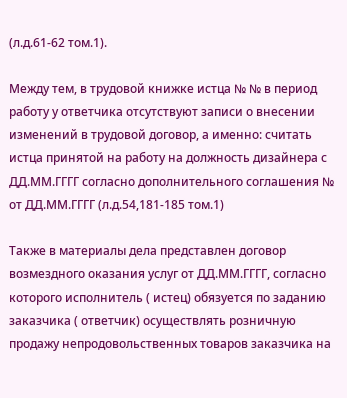(л.д.61-62 том.1).

Между тем, в трудовой книжке истца № № в период работу у ответчика отсутствуют записи о внесении изменений в трудовой договор, а именно: считать истца принятой на работу на должность дизайнера с ДД.ММ.ГГГГ согласно дополнительного соглашения № от ДД.ММ.ГГГГ (л.д.54,181-185 том.1)

Также в материалы дела представлен договор возмездного оказания услуг от ДД.ММ.ГГГГ, согласно которого исполнитель ( истец) обязуется по заданию заказчика ( ответчик) осуществлять розничную продажу непродовольственных товаров заказчика на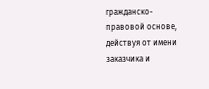гражданско-правовой основе, действуя от имени заказчика и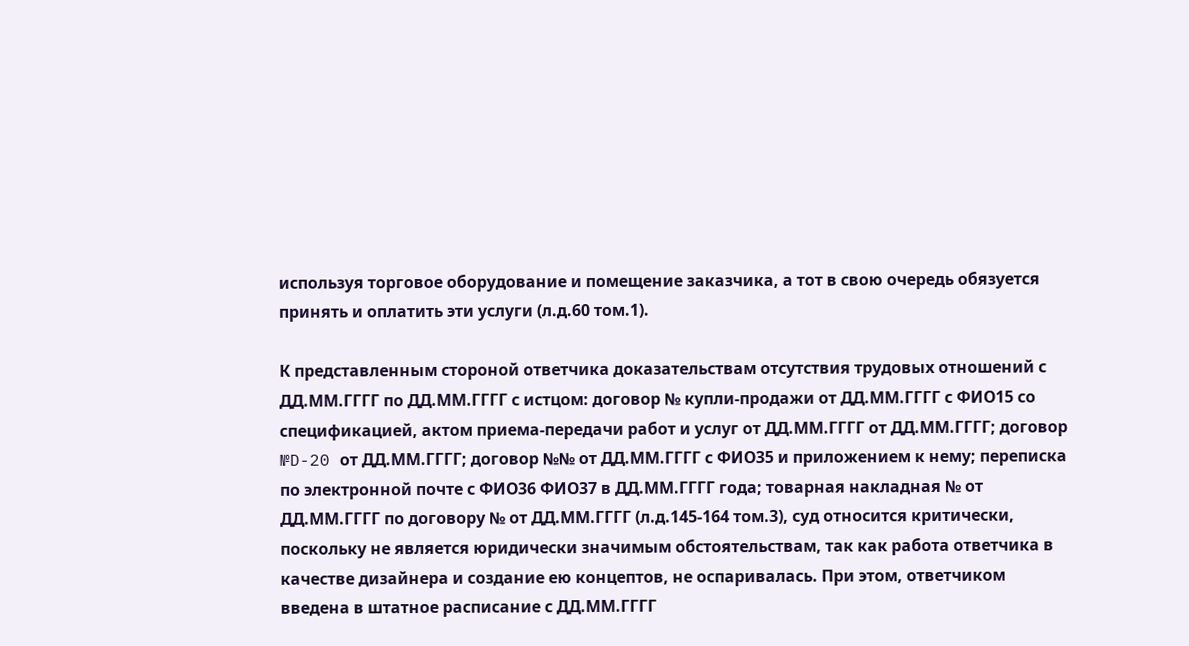используя торговое оборудование и помещение заказчика, а тот в свою очередь обязуется принять и оплатить эти услуги (л.д.60 том.1).

К представленным стороной ответчика доказательствам отсутствия трудовых отношений с ДД.ММ.ГГГГ по ДД.ММ.ГГГГ с истцом: договор № купли-продажи от ДД.ММ.ГГГГ с ФИО15 со спецификацией, актом приема-передачи работ и услуг от ДД.ММ.ГГГГ от ДД.ММ.ГГГГ; договор №D-20 от ДД.ММ.ГГГГ; договор №№ от ДД.ММ.ГГГГ с ФИО35 и приложением к нему; переписка по электронной почте с ФИО36 ФИО37 в ДД.ММ.ГГГГ года; товарная накладная № от ДД.ММ.ГГГГ по договору № от ДД.ММ.ГГГГ (л.д.145-164 том.3), суд относится критически, поскольку не является юридически значимым обстоятельствам, так как работа ответчика в качестве дизайнера и создание ею концептов, не оспаривалась. При этом, ответчиком введена в штатное расписание с ДД.ММ.ГГГГ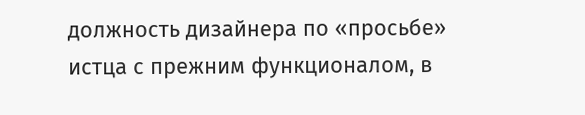должность дизайнера по «просьбе» истца с прежним функционалом, в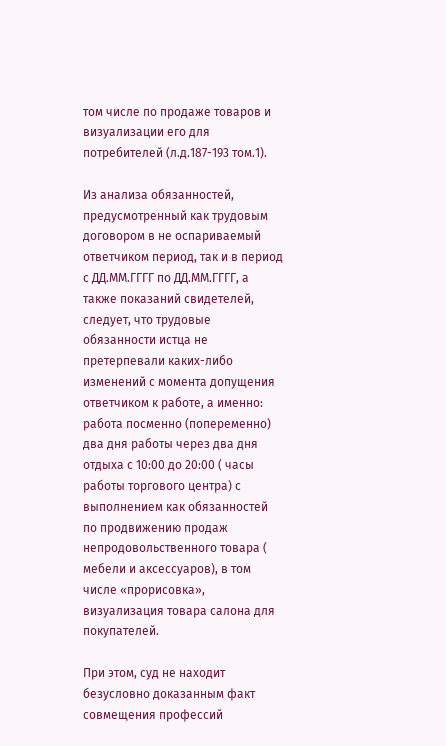том числе по продаже товаров и визуализации его для потребителей (л.д.187-193 том.1).

Из анализа обязанностей, предусмотренный как трудовым договором в не оспариваемый ответчиком период, так и в период с ДД.ММ.ГГГГ по ДД.ММ.ГГГГ, а также показаний свидетелей, следует, что трудовые обязанности истца не претерпевали каких-либо изменений с момента допущения ответчиком к работе, а именно: работа посменно (попеременно) два дня работы через два дня отдыха с 10:00 до 20:00 ( часы работы торгового центра) с выполнением как обязанностей по продвижению продаж непродовольственного товара ( мебели и аксессуаров), в том числе «прорисовка», визуализация товара салона для покупателей.

При этом, суд не находит безусловно доказанным факт совмещения профессий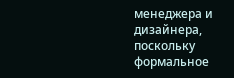менеджера и дизайнера, поскольку формальное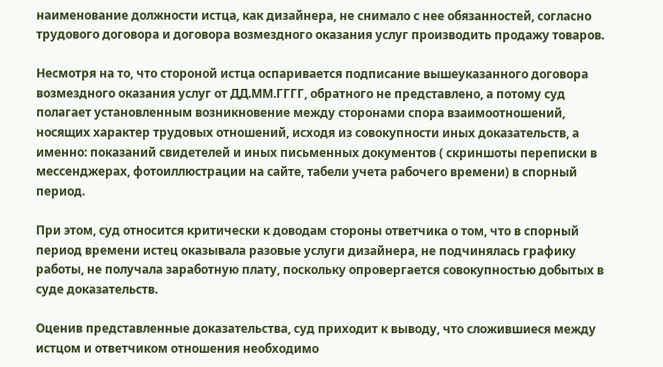наименование должности истца, как дизайнера, не снимало с нее обязанностей, согласно трудового договора и договора возмездного оказания услуг производить продажу товаров.

Несмотря на то, что стороной истца оспаривается подписание вышеуказанного договора возмездного оказания услуг от ДД.ММ.ГГГГ, обратного не представлено, а потому суд полагает установленным возникновение между сторонами спора взаимоотношений, носящих характер трудовых отношений, исходя из совокупности иных доказательств, а именно: показаний свидетелей и иных письменных документов ( скриншоты переписки в мессенджерах, фотоиллюстрации на сайте, табели учета рабочего времени) в спорный период.

При этом, суд относится критически к доводам стороны ответчика о том, что в спорный период времени истец оказывала разовые услуги дизайнера, не подчинялась графику работы, не получала заработную плату, поскольку опровергается совокупностью добытых в суде доказательств.

Оценив представленные доказательства, суд приходит к выводу, что сложившиеся между истцом и ответчиком отношения необходимо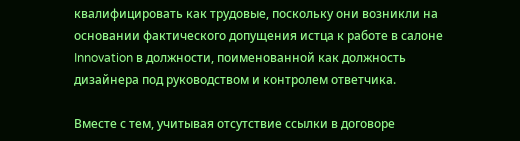квалифицировать как трудовые, поскольку они возникли на основании фактического допущения истца к работе в салоне Innovation в должности, поименованной как должность дизайнера под руководством и контролем ответчика.

Вместе с тем, учитывая отсутствие ссылки в договоре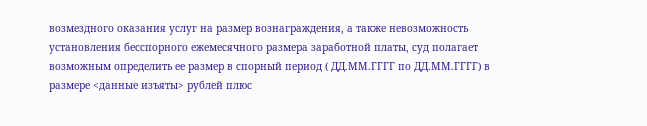возмездного оказания услуг на размер вознаграждения, а также невозможность установления бесспорного ежемесячного размера заработной платы, суд полагает возможным определить ее размер в спорный период ( ДД.ММ.ГГГГ по ДД.ММ.ГГГГ) в размере <данные изъяты> рублей плюс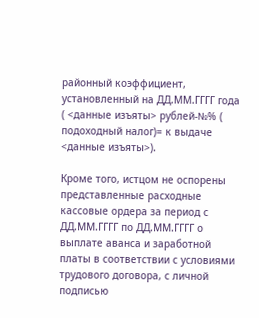районный коэффициент, установленный на ДД.ММ.ГГГГ года ( <данные изъяты> рублей-№% ( подоходный налог)= к выдаче <данные изъяты>).

Кроме того, истцом не оспорены представленные расходные кассовые ордера за период с ДД.ММ.ГГГГ по ДД.ММ.ГГГГ о выплате аванса и заработной платы в соответствии с условиями трудового договора, с личной подписью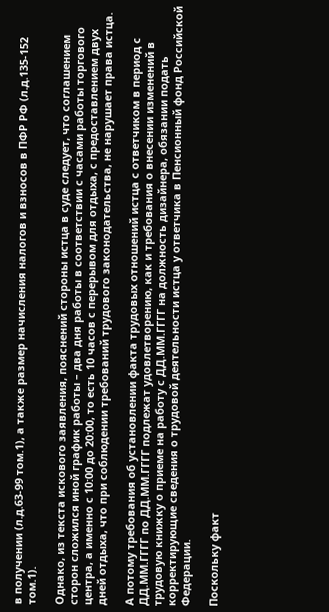в получении (л.д.63-99 том.1), а также размер начисления налогов и взносов в ПФР РФ (л.д.135-152 том.1).

Однако, из текста искового заявления, пояснений стороны истца в суде следует, что соглашением сторон сложился иной график работы – два дня работы в соответствии с часами работы торгового центра, а именно с 10:00 до 20:00, то есть 10 часов с перерывом для отдыха, с предоставлением двух дней отдыха, что при соблюдении требований трудового законодательства, не нарушает права истца.

А потому требования об установлении факта трудовых отношений истца с ответчиком в период с ДД.ММ.ГГГГ по ДД.ММ.ГГГГ подлежат удовлетворению, как и требования о внесении изменений в трудовую книжку о приеме на работу с ДД.ММ.ГГГГ на должность дизайнера, обязании подать корректирующие сведения о трудовой деятельности истца у ответчика в Пенсионный фонд Российской Федерации.

Поскольку факт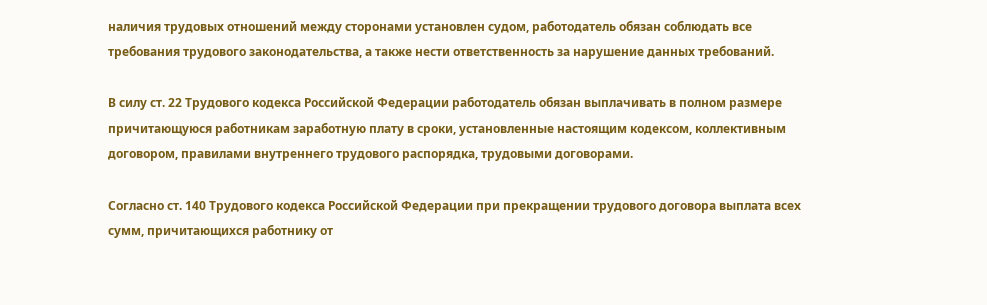наличия трудовых отношений между сторонами установлен судом, работодатель обязан соблюдать все требования трудового законодательства, а также нести ответственность за нарушение данных требований.

В силу ст. 22 Трудового кодекса Российской Федерации работодатель обязан выплачивать в полном размере причитающуюся работникам заработную плату в сроки, установленные настоящим кодексом, коллективным договором, правилами внутреннего трудового распорядка, трудовыми договорами.

Согласно ст. 140 Трудового кодекса Российской Федерации при прекращении трудового договора выплата всех сумм, причитающихся работнику от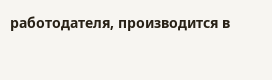работодателя, производится в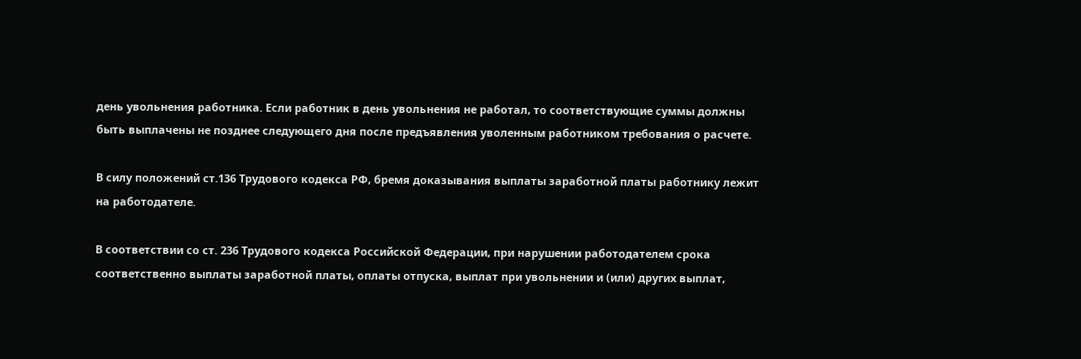день увольнения работника. Если работник в день увольнения не работал, то соответствующие суммы должны быть выплачены не позднее следующего дня после предъявления уволенным работником требования о расчете.

В силу положений ст.136 Трудового кодекса РФ, бремя доказывания выплаты заработной платы работнику лежит на работодателе.

В соответствии со ст. 236 Трудового кодекса Российской Федерации, при нарушении работодателем срока соответственно выплаты заработной платы, оплаты отпуска, выплат при увольнении и (или) других выплат,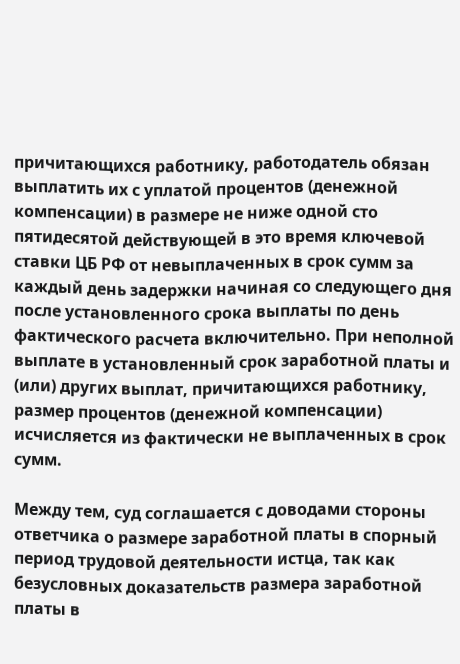причитающихся работнику, работодатель обязан выплатить их с уплатой процентов (денежной компенсации) в размере не ниже одной сто пятидесятой действующей в это время ключевой ставки ЦБ РФ от невыплаченных в срок сумм за каждый день задержки начиная со следующего дня после установленного срока выплаты по день фактического расчета включительно. При неполной выплате в установленный срок заработной платы и (или) других выплат, причитающихся работнику, размер процентов (денежной компенсации) исчисляется из фактически не выплаченных в срок сумм.

Между тем, суд соглашается с доводами стороны ответчика о размере заработной платы в спорный период трудовой деятельности истца, так как безусловных доказательств размера заработной платы в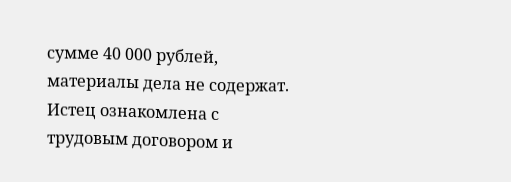сумме 40 000 рублей, материалы дела не содержат. Истец ознакомлена с трудовым договором и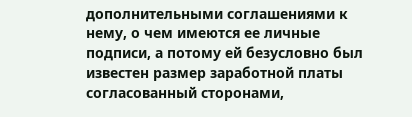дополнительными соглашениями к нему, о чем имеются ее личные подписи, а потому ей безусловно был известен размер заработной платы согласованный сторонами,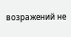возражений не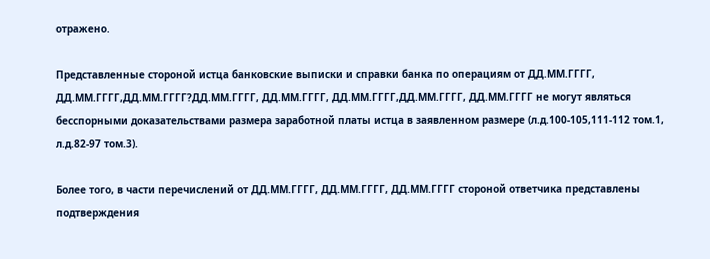отражено.

Представленные стороной истца банковские выписки и справки банка по операциям от ДД.ММ.ГГГГ, ДД.ММ.ГГГГ,ДД.ММ.ГГГГ?ДД.ММ.ГГГГ, ДД.ММ.ГГГГ, ДД.ММ.ГГГГ,ДД.ММ.ГГГГ, ДД.ММ.ГГГГ не могут являться бесспорными доказательствами размера заработной платы истца в заявленном размере (л.д.100-105,111-112 том.1, л.д.82-97 том.3).

Более того, в части перечислений от ДД.ММ.ГГГГ, ДД.ММ.ГГГГ, ДД.ММ.ГГГГ стороной ответчика представлены подтверждения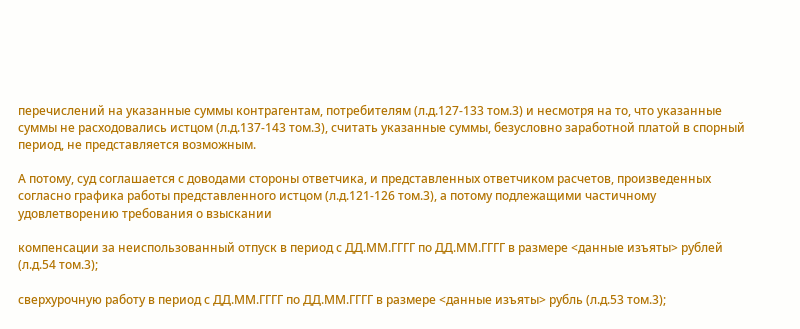перечислений на указанные суммы контрагентам, потребителям (л.д.127-133 том.3) и несмотря на то, что указанные суммы не расходовались истцом (л.д.137-143 том.3), считать указанные суммы, безусловно заработной платой в спорный период, не представляется возможным.

А потому, суд соглашается с доводами стороны ответчика, и представленных ответчиком расчетов, произведенных согласно графика работы представленного истцом (л.д.121-126 том.3), а потому подлежащими частичному удовлетворению требования о взыскании

компенсации за неиспользованный отпуск в период с ДД.ММ.ГГГГ по ДД.ММ.ГГГГ в размере <данные изъяты> рублей (л.д.54 том.3);

сверхурочную работу в период с ДД.ММ.ГГГГ по ДД.ММ.ГГГГ в размере <данные изъяты> рубль (л.д.53 том.3);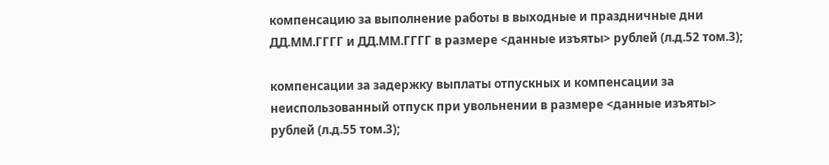компенсацию за выполнение работы в выходные и праздничные дни ДД.ММ.ГГГГ и ДД.ММ.ГГГГ в размере <данные изъяты> рублей (л.д.52 том.3);

компенсации за задержку выплаты отпускных и компенсации за неиспользованный отпуск при увольнении в размере <данные изъяты> рублей (л.д.55 том.3);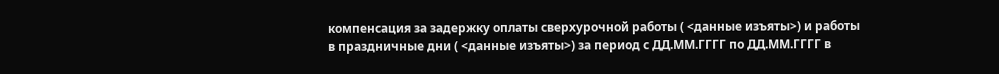компенсация за задержку оплаты сверхурочной работы ( <данные изъяты>) и работы в праздничные дни ( <данные изъяты>) за период с ДД.ММ.ГГГГ по ДД.ММ.ГГГГ в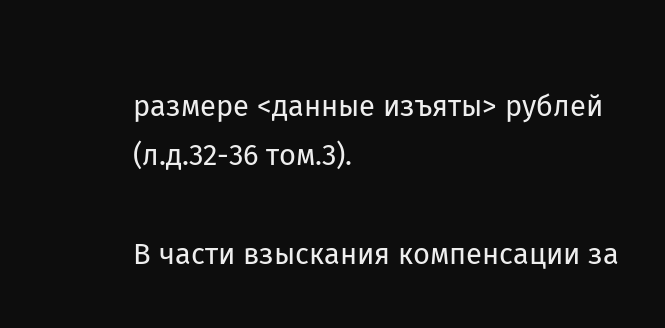размере <данные изъяты> рублей (л.д.32-36 том.3).

В части взыскания компенсации за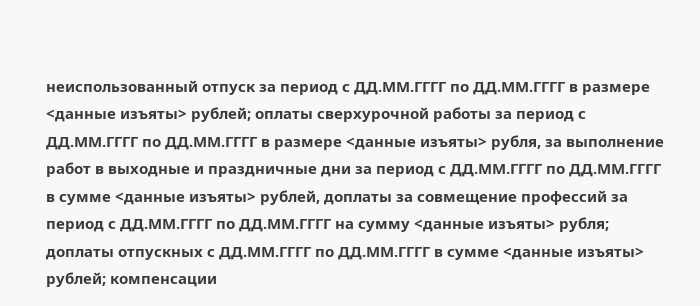неиспользованный отпуск за период с ДД.ММ.ГГГГ по ДД.ММ.ГГГГ в размере <данные изъяты> рублей; оплаты сверхурочной работы за период с ДД.ММ.ГГГГ по ДД.ММ.ГГГГ в размере <данные изъяты> рубля, за выполнение работ в выходные и праздничные дни за период с ДД.ММ.ГГГГ по ДД.ММ.ГГГГ в сумме <данные изъяты> рублей, доплаты за совмещение профессий за период с ДД.ММ.ГГГГ по ДД.ММ.ГГГГ на сумму <данные изъяты> рубля; доплаты отпускных с ДД.ММ.ГГГГ по ДД.ММ.ГГГГ в сумме <данные изъяты> рублей; компенсации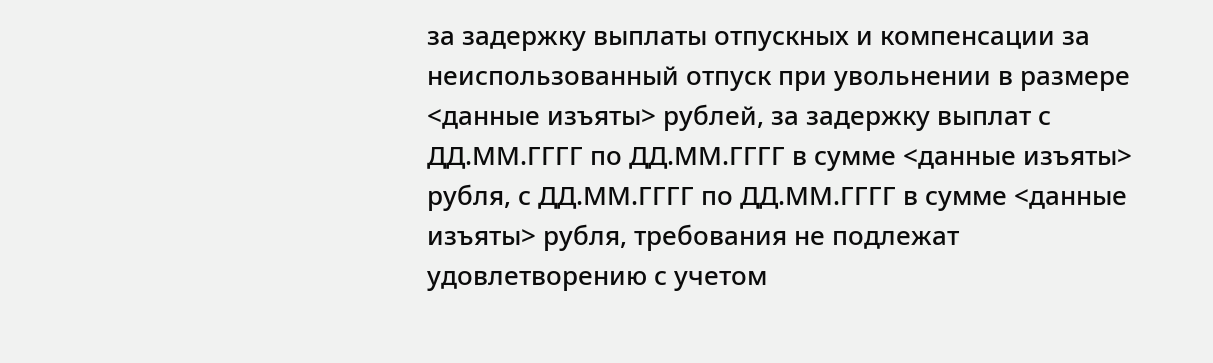за задержку выплаты отпускных и компенсации за неиспользованный отпуск при увольнении в размере <данные изъяты> рублей, за задержку выплат с ДД.ММ.ГГГГ по ДД.ММ.ГГГГ в сумме <данные изъяты> рубля, с ДД.ММ.ГГГГ по ДД.ММ.ГГГГ в сумме <данные изъяты> рубля, требования не подлежат удовлетворению с учетом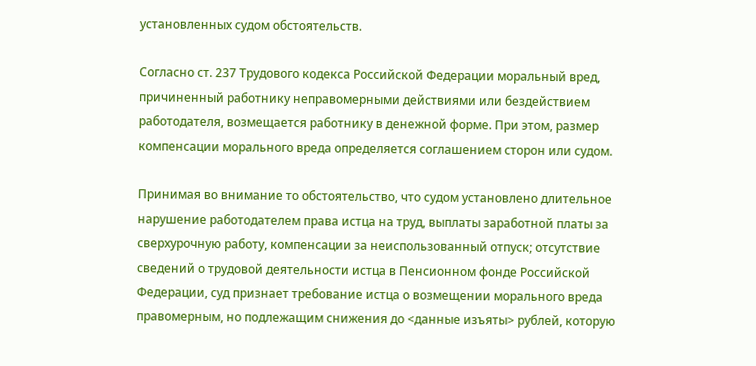установленных судом обстоятельств.

Согласно ст. 237 Трудового кодекса Российской Федерации моральный вред, причиненный работнику неправомерными действиями или бездействием работодателя, возмещается работнику в денежной форме. При этом, размер компенсации морального вреда определяется соглашением сторон или судом.

Принимая во внимание то обстоятельство, что судом установлено длительное нарушение работодателем права истца на труд, выплаты заработной платы за сверхурочную работу, компенсации за неиспользованный отпуск; отсутствие сведений о трудовой деятельности истца в Пенсионном фонде Российской Федерации, суд признает требование истца о возмещении морального вреда правомерным, но подлежащим снижения до <данные изъяты> рублей, которую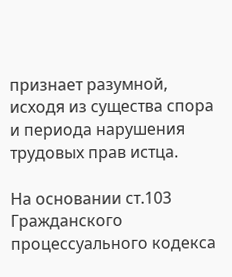признает разумной, исходя из существа спора и периода нарушения трудовых прав истца.

На основании ст.103 Гражданского процессуального кодекса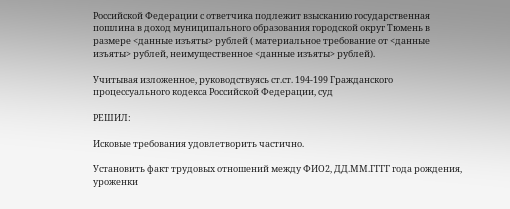Российской Федерации с ответчика подлежит взысканию государственная пошлина в доход муниципального образования городской округ Тюмень в размере <данные изъяты> рублей ( материальное требование от <данные изъяты> рублей, неимущественное <данные изъяты> рублей).

Учитывая изложенное, руководствуясь ст.ст. 194-199 Гражданского процессуального кодекса Российской Федерации, суд

РЕШИЛ:

Исковые требования удовлетворить частично.

Установить факт трудовых отношений между ФИО2, ДД.ММ.ГГГГ года рождения, уроженки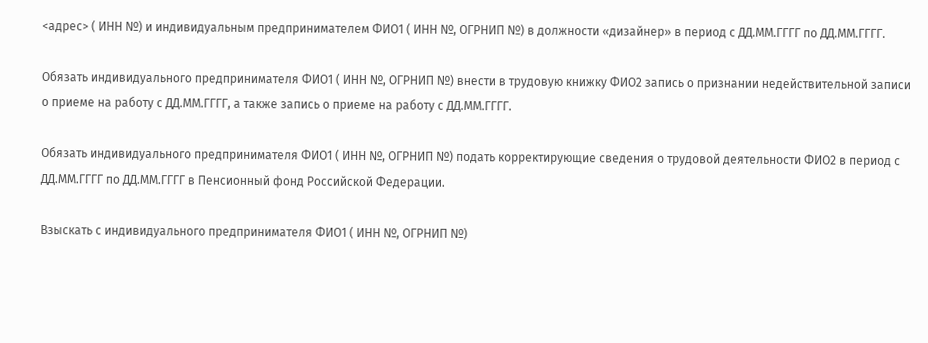<адрес> ( ИНН №) и индивидуальным предпринимателем ФИО1 ( ИНН №, ОГРНИП №) в должности «дизайнер» в период с ДД.ММ.ГГГГ по ДД.ММ.ГГГГ.

Обязать индивидуального предпринимателя ФИО1 ( ИНН №, ОГРНИП №) внести в трудовую книжку ФИО2 запись о признании недействительной записи о приеме на работу с ДД.ММ.ГГГГ, а также запись о приеме на работу с ДД.ММ.ГГГГ.

Обязать индивидуального предпринимателя ФИО1 ( ИНН №, ОГРНИП №) подать корректирующие сведения о трудовой деятельности ФИО2 в период с ДД.ММ.ГГГГ по ДД.ММ.ГГГГ в Пенсионный фонд Российской Федерации.

Взыскать с индивидуального предпринимателя ФИО1 ( ИНН №, ОГРНИП №)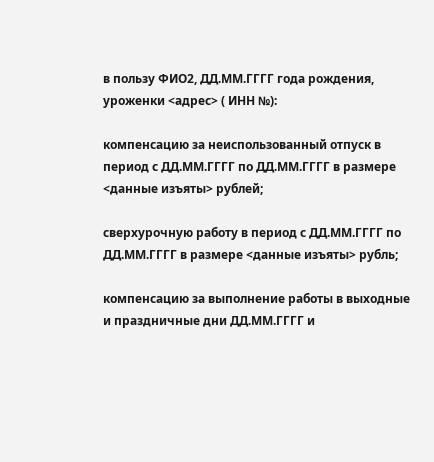в пользу ФИО2, ДД.ММ.ГГГГ года рождения, уроженки <адрес> ( ИНН №):

компенсацию за неиспользованный отпуск в период с ДД.ММ.ГГГГ по ДД.ММ.ГГГГ в размере <данные изъяты> рублей;

сверхурочную работу в период с ДД.ММ.ГГГГ по ДД.ММ.ГГГГ в размере <данные изъяты> рубль;

компенсацию за выполнение работы в выходные и праздничные дни ДД.ММ.ГГГГ и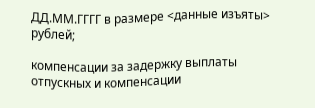ДД.ММ.ГГГГ в размере <данные изъяты> рублей;

компенсации за задержку выплаты отпускных и компенсации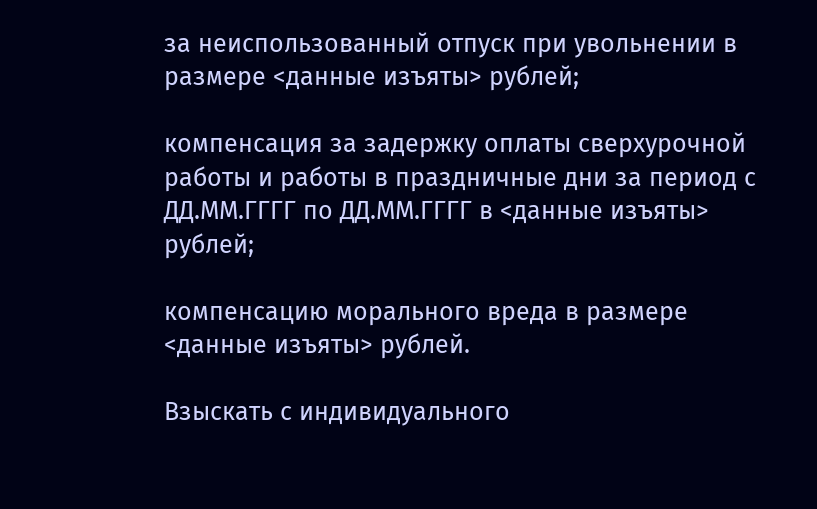за неиспользованный отпуск при увольнении в размере <данные изъяты> рублей;

компенсация за задержку оплаты сверхурочной работы и работы в праздничные дни за период с ДД.ММ.ГГГГ по ДД.ММ.ГГГГ в <данные изъяты> рублей;

компенсацию морального вреда в размере <данные изъяты> рублей.

Взыскать с индивидуального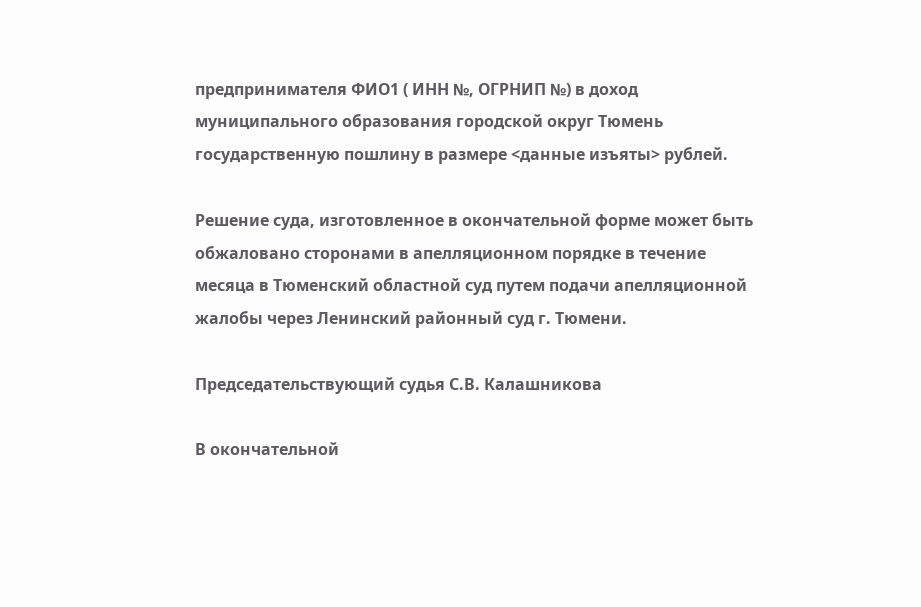предпринимателя ФИО1 ( ИНН №, ОГРНИП №) в доход муниципального образования городской округ Тюмень государственную пошлину в размере <данные изъяты> рублей.

Решение суда, изготовленное в окончательной форме может быть обжаловано сторонами в апелляционном порядке в течение месяца в Тюменский областной суд путем подачи апелляционной жалобы через Ленинский районный суд г. Тюмени.

Председательствующий судья С.В. Калашникова

В окончательной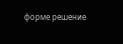форме решение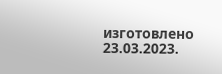изготовлено 23.03.2023.